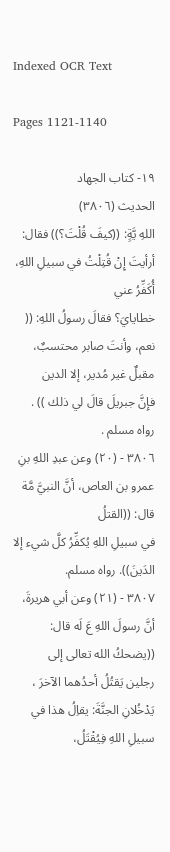Indexed OCR Text

Pages 1121-1140

١٩- كتاب الجهاد
الحديث (٣٨٠٦)
اللهِ يَّةٍ: ((كيفَ قُلْتَ؟)) فقال: أرأيتَ إِنْ قُتِلْتُ في سبيلِ اللهِ، أُكَفِّرُ عني
خطايايَ؟ فقالَ رسولُ اللهِ: (( نعم، وأنتَ صابر محتسبٌ، مقبلٌ غير مُدير، إلا الدين
فإِنَّ جبريلَ قالَ لي ذلك )) . رواه مسلم .
٣٨٠٦ - (٢٠) وعن عبدِ اللهِ بنِ عمرو بن العاص، أنَّ النبيَّ مَّة قال: ((القتلُ
في سبيلِ اللهِ يُكفِّرُ كلَّ شيء إلا الدَينَ)). رواه مسلم.
٣٨٠٧ - (٢١) وعن أبي هريرةَ، أنَّ رسولَ اللهِ عَ لَه قال: ((يضحكُ الله تعالى إلى
رجلين يَقتُلُ أحدُهما الآخرَ ، يَدْخُلانِ الجنَّةَ: يقاِلُ هذا في سبيلِ اللهِ فِيُقْتَلُ،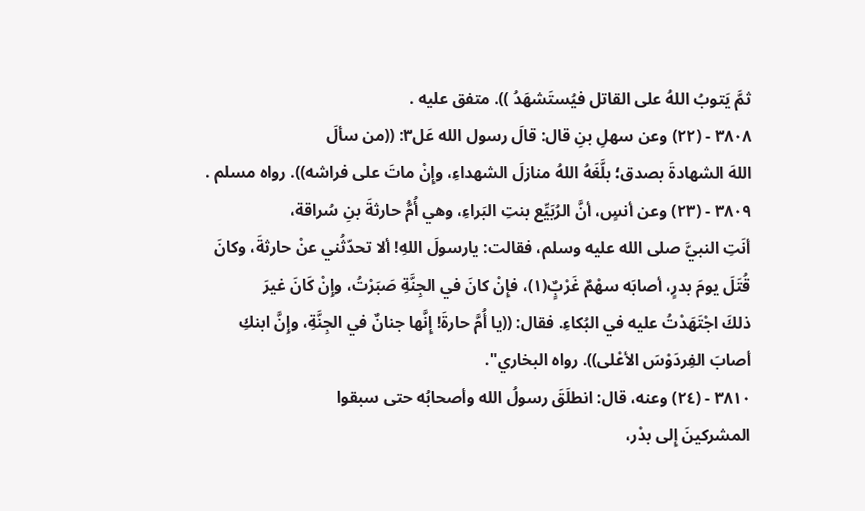ثمَّ يَتوبُ اللهُ على القاتل فيُستَشهَدُ )). متفق عليه .
٣٨٠٨ - (٢٢) وعن سهلِ بنِ قال: قالَ رسول الله عَل٣: ((من سألَ
اللهَ الشهادةَ بصدق؛ بلَّغَهُ اللهُ منازلَ الشهداءِ، وإِنْ ماتَ على فراشه)). رواه مسلم .
٣٨٠٩ - (٢٣) وعن أنسٍ، أنَّ الرُبَيِّع بنتِ البَراءِ، وهي أُمُّ حارثةَ بنِ سُراقة،
أنَتِ النبيَّ صلى الله عليه وسلم، فقالت: يارسولَ اللهِ! ألا تحدّثُني عنْ حارثةَ، وكانَ
قُتَلَ يومَ بدرٍ، أصابَه سهْمٌ غَرْبٌٍ(١)، فإِنْ كانَ في الجِنَّةِ صَبَرْتُ، وإِنْ كَانَ غيرَ
ذلكَ اجْتَهَدْتُ عليه في البُكاءِ. فقال: ((يا أُمَّ حارةَ! إِنَّها جنانٌ في الجِنَّةِ، وإِنَّ ابنكِ
أصابَ الفِردَوْسَ الأعْلى)). رواه البخاري".
٣٨١٠ - (٢٤) وعنه، قال: انطلَقَ رسولُ الله وأصحابُه حتى سبقوا
المشركينَ إِلى بدْر،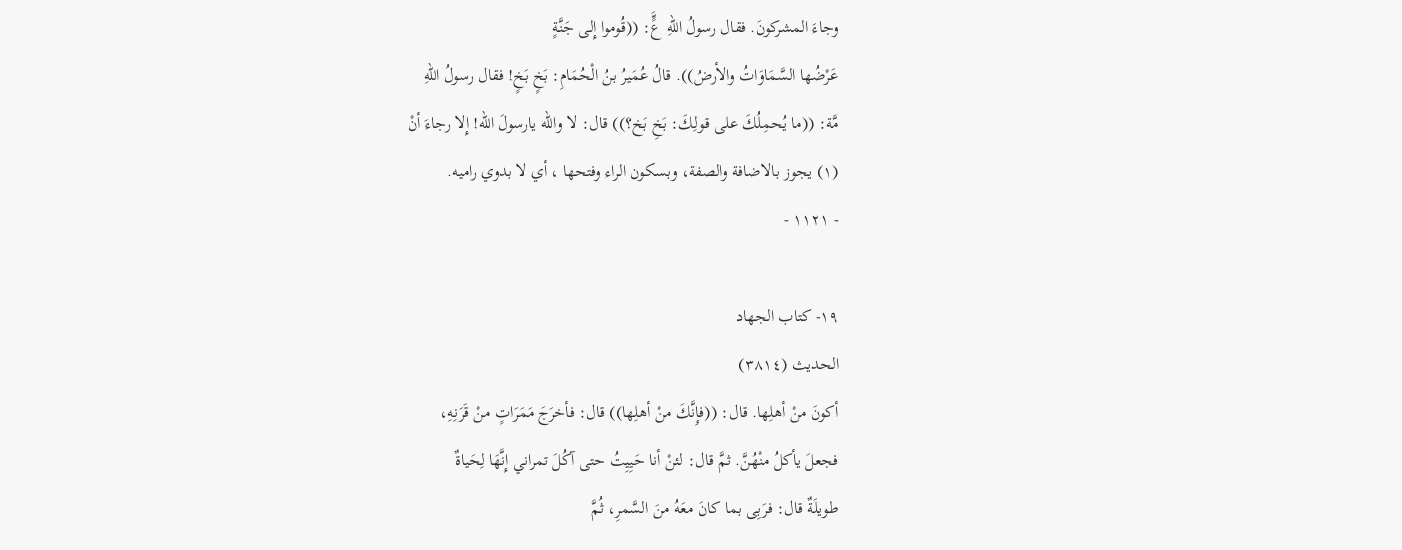وجاءَ المشركونَ. فقال رسولُ اللهِ عٍَّ: ((قُوموا إِلى جَنَّةٍ
عَرْضُها السَّمَاوَاتُ والأرضُ)). قالُ عُمَيرُ بنُ الْحُمَامِ: بَخٍ بَخٍ! فقال رسولُ اللهِ
مَّة: ((ما يُحمِلُكَ على قولِكَ: بَخِ بَخ؟)) قال: لا والله يارسولَ الله! إِلا رجاءَ أنْ
(١) يجوز بالاضافة والصفة، وبسكون الراء وفتحها ، أي لا بدوي راميه.
- ١١٢١ -

١٩- كتاب الجهاد
الحديث (٣٨١٤)
أكونَ منْ أهلِها. قال: ((فإِنَّكَ منْ أهلِها)) قال: فأخرَجَ مَمَرَاتٍ منْ قَرَنِهِ،
فجعلَ يأكلُ منْهُنَّ. ثمَّ قال: لئنْ أنا حَيِيِتُ حتى آكُلَ تمراني إِنَّهَا لِحَياةٌ
طويلَةٌ قال: فرَبِى بما كانَ معَهُ منَ السَّمرِ، ثُمَّ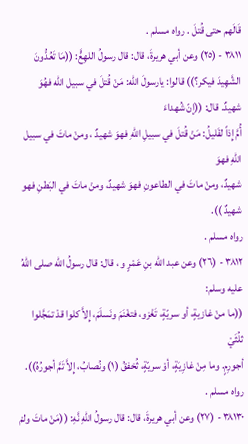قَالَهم حتى قُتلَ . رواه مسلم .
٣٨١١ - (٢٥) وعن أبي هريرةَ، قال: قال رسولُ اللهِعٍَّ: ((مَا تَعُدُّونَ
الشَّهِيدَ فيكر؟)) قالوا: يارسولَ الله: مَنْ قُتلَ في سبيل الله فهُوَ شهيدٌ. قال: ((إنّ شُهداءَ
أُمَّ إِذاً لقَليلُ: مَنْ قُتلَ في سبيلِ اللهِ فهوَ شهيدٌ ، ومنْ ماتَ في سبيل اللهِ فهوَ
شهيدٌ، ومنْ ماتَ في الطاعونِ فهوَ شهيدٌ، ومنْ ماتَ في البَطنِ فهو شهيدٌ )).
رواه مسلم .
٣٨١٢ - (٢٦) وعن عبد الله بنِ عَمْرٍ و ، قال: قال رسولُ الله صلى اللهُ عليه وسلم:
((ما منْ غازيةٍ، أو سريّةٍ، تَغْزو، فتغْنَمَ ونَسلَمَ، إِلاَّ كلوا قدْ تمَجَّلوا ثلُثَيْ
أجورِمٍ. وما مِنْ غازِيَةٍ، أوْ سريّةٍ، ثُخفقُ (١) ونُصابُ، إِلاَّ تَمَّ أجورُهُ)).
رواه مسلم .
٣٨١٣٠ - (٢٧) وعن أبي هريرةَ، قال: قال رسولُ اللهِ نَّهِ: ((مَنْ ماتَ ولمْ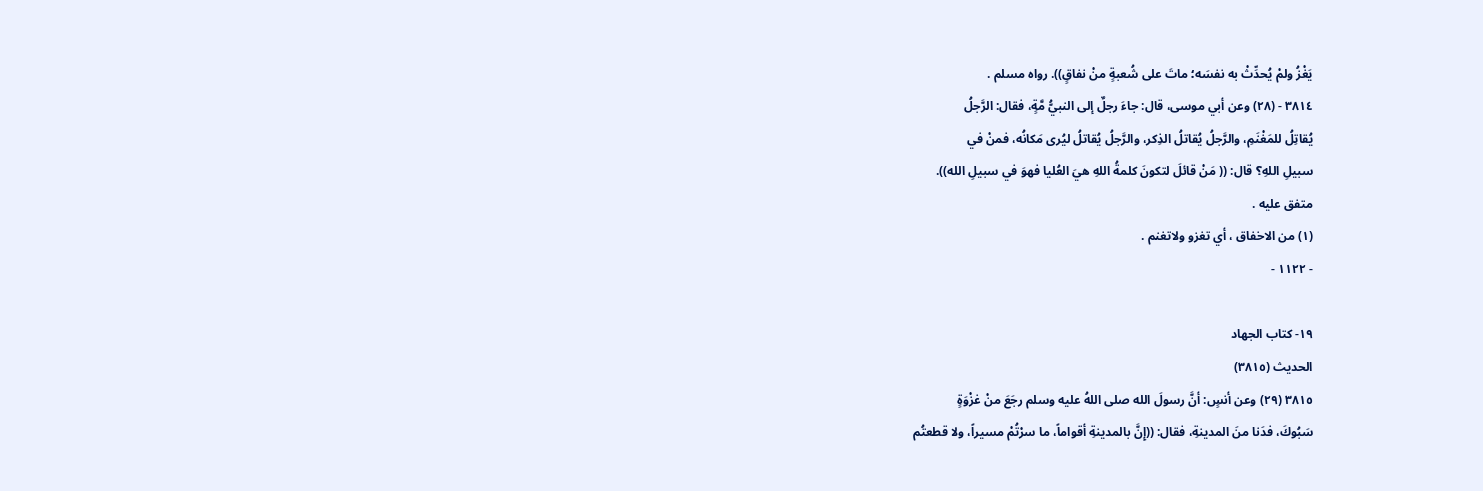يَغْزُ ولمْ يُحدِّثْ به نفسَه؛ ماتَ على شُعبةٍ منْ نفاقٍ)). رواه مسلم .
٣٨١٤ - (٢٨) وعن أبي موسى، قال: جاءَ رجلٌ إلى النبيُّ مَّةٍ، فقال: الرَّجلُ
يُقاتِلُ للمَغْنَمِ، والرَّجلُ يُقاتلُ الذِكر، والرَّجلُ يُقاتلُ ليُرى مَكانُه، فمنْ في
سبيلِ اللهِ؟ قال: (( مَنْ قائلَ لتكونَ كلمةُ اللهِ هيَ العُليا فهوَ في سبيلِ الله)).
متفق عليه .
(١) من الاخفاق ، أي تغزو ولاتغنم .
- ١١٢٢ -

١٩- كتاب الجهاد
الحديث (٣٨١٥)
٣٨١٥ (٢٩) وعن أنسٍ: أنَّ رسولَ الله صلى اللهُ عليه وسلم رجَعَ منْ غزْوَةٍ
سَبُوكَ، فدَنا منَ المدينةِ، فقال: ((إِنَّ بالمدينةِ أقواماً، ما سرْتُمْ مسيراً، ولا قطعتُم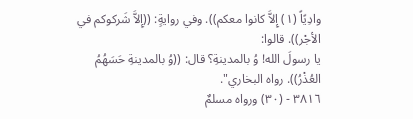وادِيًاً (١) إِلاَّ كانوا معكم)). وفي روايةٍ: ((إِلاَّ شَركوكم في الأجْر)). قالوا:
يا رسولَ الله! وُ بالمدينةِ؟ قال: ((وُ بالمدينةِ حَسَهُمُ العُذْرُ)). رواه البخاري".
٣٨١٦ - (٣٠) ورواه مسلمٌ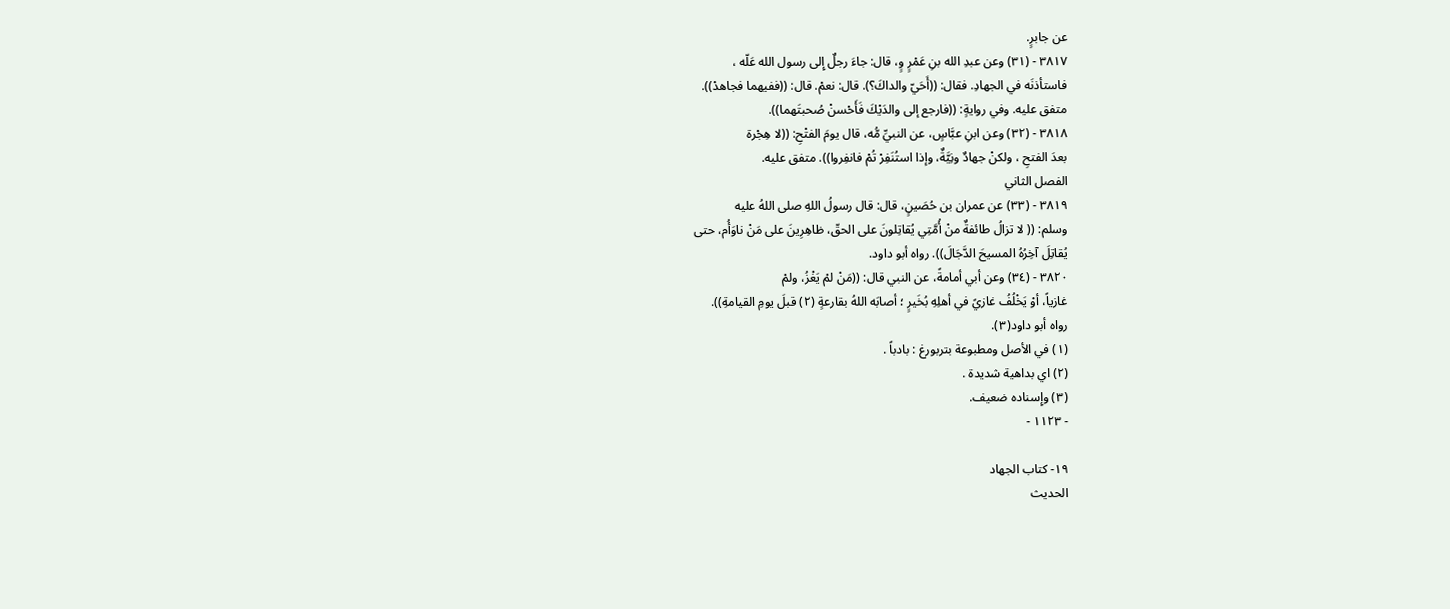عن جابرٍ.
٣٨١٧ - (٣١) وعن عبدِ الله بنِ عَمْرٍ وٍ، قال: جاءَ رجلٌ إِلى رسول الله عَلّه ،
فاستأذنَه في الجهادِ. فقال: ((أَحَيّ والداكَ؟). قال: نعمْ. قال: ((ففيهما فجاهدْ)).
متفق عليه. وفي روايةٍ: ((فارجع إلى والدَيْكَ فَأَحْسنْ صُحبتَهما)).
٣٨١٨ - (٣٢) وعن ابنِ عبَّاسٍ، عن النبيِّ مُّه، قال يومَ الفتْحِ: ((لا هِجْرة
بعدَ الفتحِ ، ولكنْ جهادٌ ونِيَّةٌ، وإذا استُنَفِرْ تُمْ فانفِروا)). متفق عليه.
الفصل الثاني
٣٨١٩ - (٣٣) عن عمران بن حُصَينٍ، قال: قال رسولُ اللهِ صلى اللهُ عليه
وسلم: (( لا تزالُ طائفةٌ منْ أُمَّتِي يُقاتِلونَ على الحقّ، ظاهِرِينَ على مَنْ ناوَأُم، حتى
يُقاتِلَ آخِرُهُ المسيحَ الدَّجَالَ)). رواه أبو داود.
٣٨٢٠ - (٣٤) وعن أبي أمامةً، عن النبي قال: ((مَنْ لمْ يَغْزُ، ولمْ
غازياً، أوْ يَخْلُفُ غازيً في أهلِهِ بُخَيرٍ ؛ أصابَه اللهُ بقارعةٍ (٢) قبلَ يومِ القيامةِ)).
رواه أبو داود(٣).
(١) في الأصل ومطبوعة بتربورغ : بادباً .
(٢) اي بداهية شديدة .
(٣) وإِسناده ضعيف.
- ١١٢٣ -

١٩- كتاب الجهاد
الحديث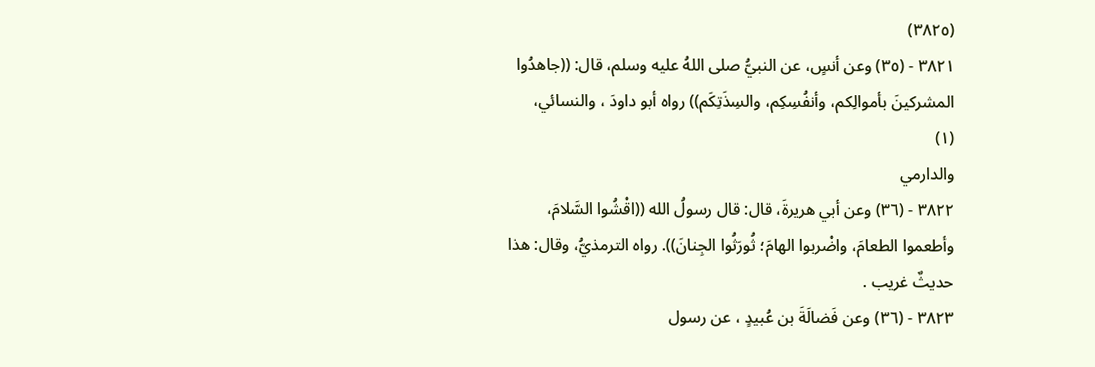(٣٨٢٥)
٣٨٢١ - (٣٥) وعن أنسٍ، عن النبيُّ صلى اللهُ عليه وسلم، قال: ((جاهدُوا
المشركينَ بأموالِكم، وأنفُسِكِم، والسِذَتِكَم)) رواه أبو داودَ ، والنسائي،
(١)
والدارمي
٣٨٢٢ - (٣٦) وعن أبي هريرةَ، قال: قال رسولُ الله ((اقْشُوا السَّلامَ،
وأطعموا الطعامَ، واضْربوا الهامَ؛ ثُورَثُوا الجِنانَ)). رواه الترمذيُّ، وقال: هذا
حديثٌ غريب .
٣٨٢٣ - (٣٦) وعن فَضالَةَ بن عُبيدٍ ، عن رسول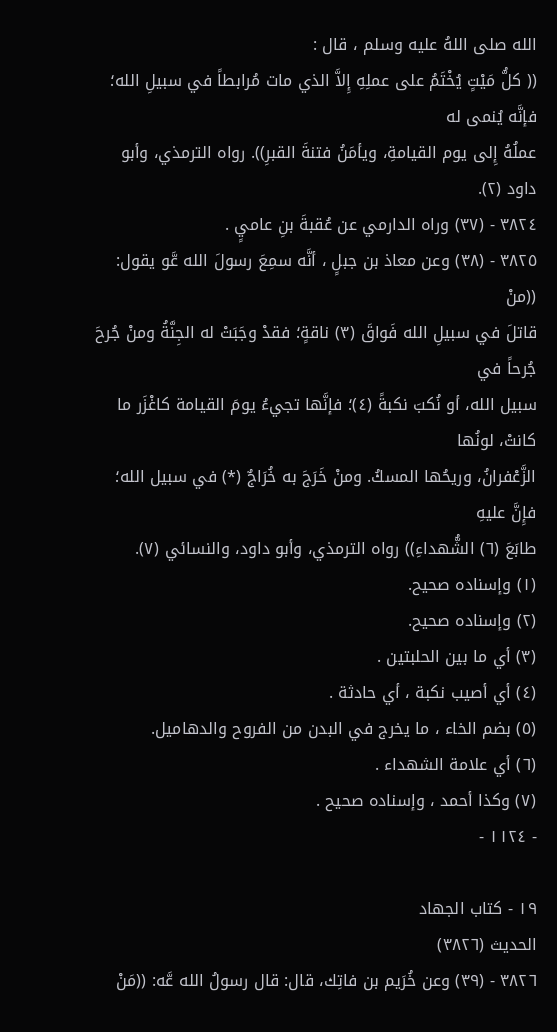الله صلى اللهُ عليه وسلم ، قال :
(( كلُّ مَيْتٍ يُخْتَمُ على عملِهِ إِلاَّ الذي مات مُرابطاً في سبيلِ الله؛ فإنَّه يُنمى له
عملُهُ إِلى يوم القيامةِ، ويأمَنُ فتنةَ القبرِ)). رواه الترمذي، وأبو داود (٢).
٣٨٢٤ - (٣٧) وراه الدارمي عن عُقبةَ بنِ عاميٍ .
٣٨٢٥ - (٣٨) وعن معاذ بن جبلٍ ، أنَّه سمِعَ رسولَ الله عَّو يقول: ((منْ
قاتلَ في سبيلِ الله فَواقَ (٣) ناقةٍ؛ فقدْ وجَبَتْ له الجِنَّةُ ومنْ جُرحَ جُرحاً في
سبيل الله، أو نُكبَ نكبةً (٤)؛ فإنَّها تجيءُ يومَ القيامة كاغْزَر ما كانتْ، لونُها
الزَّعْفرانُ، وريحُها المسكُ. ومنْ خَرَجَ به خُرَاجٌ (*) في سبيل الله؛ فإِنَّ عليهِ
طابَعَ (٦) الشُّهداءِ)) رواه الترمذي، وأبو داود، والنسائي (٧).
(١) وإسناده صحيح.
(٢) وإسناده صحيح.
(٣) أي ما بين الحلبتين .
(٤) أي أصيب نكبة ، أي حادثة .
(٥) بضم الخاء ، ما يخرج في البدن من الفروح والدهاميل.
(٦) أي علامة الشهداء .
(٧) وكذا أحمد ، وإسناده صحيح .
- ١١٢٤ -

١٩ - كتاب الجهاد
الحديث (٣٨٢٦)
٣٨٢٦ - (٣٩) وعن خُرَيم بن فاتِك، قال: قال رسولُ الله عَّه: ((مَنْ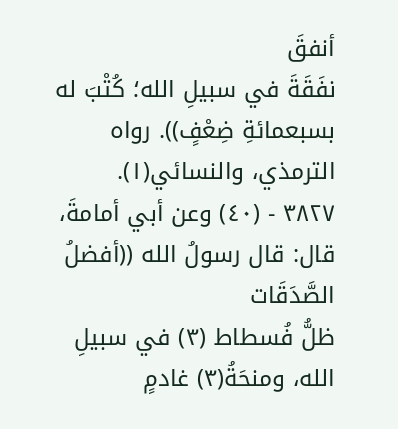أنفقَ
نفَقَةَ في سبيلِ الله؛ كُتْبَ له بسبعمائةِ ضِعْفٍ)). رواه الترمذي، والنسائي(١).
٣٨٢٧ - (٤٠) وعن أبي أمامةَ، قال: قال رسولُ الله ((أفضلُ الصَّدَقَات
ظلُّ فُسطاط (٣) في سبيلِ الله، ومنحَةُ(٣) غادمٍ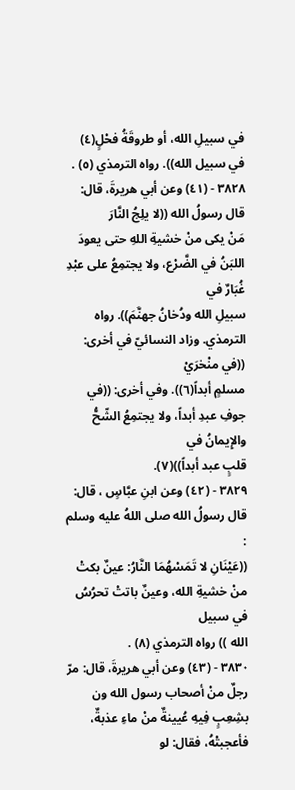في سبيلِ الله، أو طروقَةُ فحْلٍ(٤)
في سبيل الله)). رواه الترمذي (٥) .
٣٨٢٨ - (٤١) وعن أبي هريرةَ، قال: قال رسولُ الله ((لا يلِجُ النَّارَ
مَنْ يكى منْ خشيةِ اللهِ حتى يعودَ اللبَنُ في الضَّرْع، ولا يجتمِعُ على عبْدِ غُبَارٌ في
سبيلِ الله ودُخانُ جهنَّمَ)). رواه الترمذي. وزاد النسائيّ في أخرى: ((في منْخرَيْ
مسلمٍ أبداً(٦)). وفي أخرى: ((في جوفِ عبدِ أبداً، ولا يجتمِعُ الشّحُّ والإِيمانُ في
قلبٍ عبد أبداً))(٧).
٣٨٢٩ - (٤٢) وعن ابنِ عبَّاسٍ ، قال: قال رسولُ الله صلى اللهُ عليه وسلم :
((عَيْنَانِ لا تَمَسْهُمَا النَّارُ: عينٌ بكتْ منْ خشيةِ الله، وعينٌ باتتْ تحرُسُ في سبيل
الله )) رواه الترمذي (٨) .
٣٨٣٠ - (٤٣) وعن أبي هريرةَ، قال: مرّ رجلٌ منْ أصحاب رسول الله ون
بشِعِبٍ فِيهِ عُيينةٌ منْ ماءِ عذبةٌ، فأعجبتْهُ، فقال: لو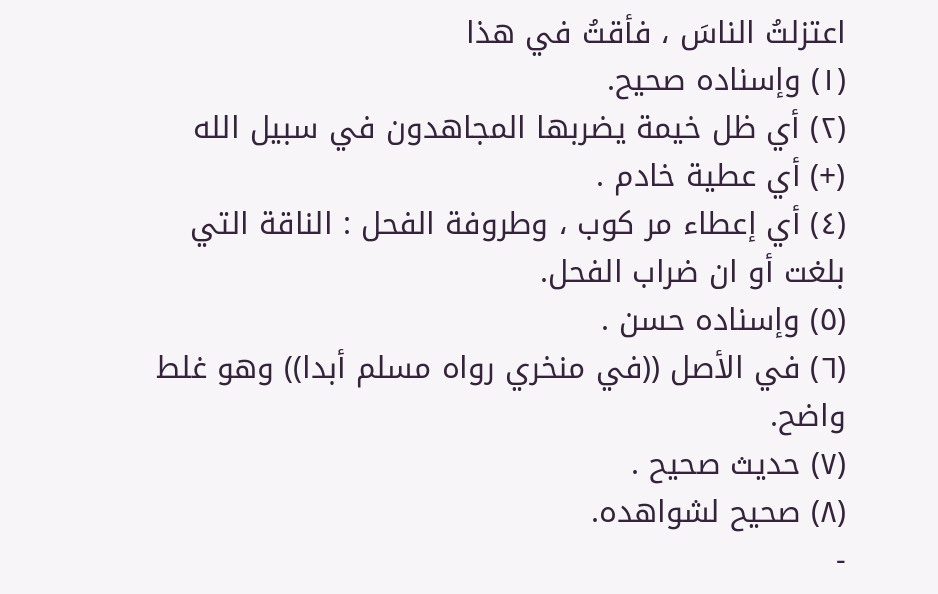اعتزلتُ الناسَ ، فأقتُ في هذا
(١) وإسناده صحيح.
(٢) أي ظل خيمة يضربها المجاهدون في سبيل الله
(+) أي عطية خادم .
(٤) أي إعطاء مر كوب ، وطروفة الفحل : الناقة التي بلغت أو ان ضراب الفحل.
(٥) وإسناده حسن .
(٦) في الأصل ((في منخري رواه مسلم أبدا)) وهو غلط واضح.
(٧) حديث صحيح .
(٨) صحيح لشواهده.
-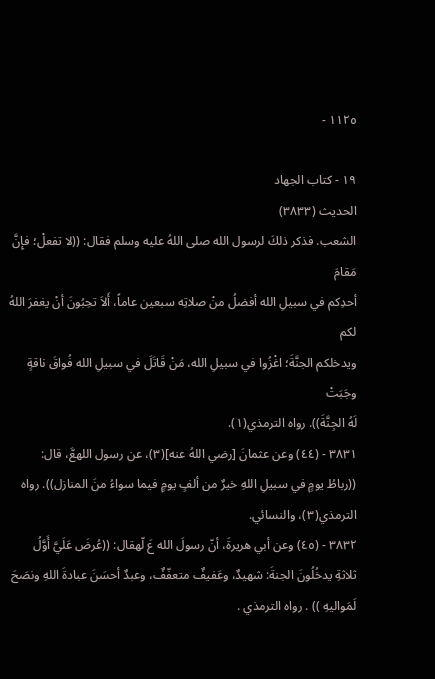١١٢٥ -

١٩ - كتاب الجهاد
الحديث (٣٨٣٣)
الشعب. فذكر ذلكَ لرسول الله صلى اللهُ عليه وسلم فقال: ((لا تفعلْ؛ فإِنَّ مَقامَ
أحدِكم في سبيلِ الله أفضلُ منْ صلاتِه سبعين عاماً، أَلاَ تحِبُونَ أنْ يغفرَ اللهُ لكم
ويدخلكم الجنَّةَ؛ اغْزُوا في سبيلِ الله، مَنْ قَاتَلَ في سبيلِ الله فُواقَ ناقةٍ وجَبَتْ
لَهُ الجِنَّةَ)). رواه الترمذي(١).
٣٨٣١ - (٤٤) وعن عثمانَ [رضي اللهُ عنه](٣)، عن رسول اللهعَّ، قال:
((رباطُ يومٍ في سبيلِ اللهِ خيرٌ من ألفٍ يومٍ فيما سواءُ منَ المنازل)). رواه
الترمذي(٣)، والنسائي.
٣٨٣٢ - (٤٥) وعن أبي هريرةَ، أنّ رسولَ الله عَ لّهقال: ((عُرضَ عَلَيَّ أَوَّلُ
ثلاثةِ يدخُلُونَ الجنةَ: شهيدٌ، وعَفيفٌ متعفّفٌ، وعبدٌ أحسَنَ عبادةَ اللهِ ونصَحَ
لَمَواليهِ )) . رواه الترمذي .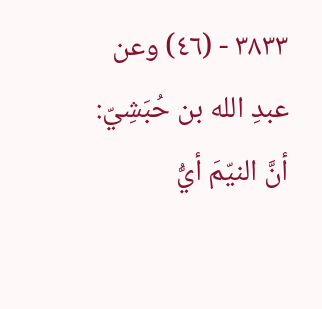٣٨٣٣ - (٤٦) وعن عبدِ الله بن حُبَشِيّ: أنَّ النيّمَ أيُّ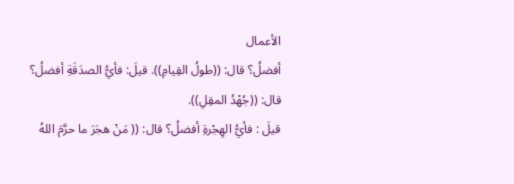الأعمال
أفضلُ؟ قال: ((طولُ القِيامِ)). قيلَ: فأيُّ الصدَقَةِ أفضلُ؟ قال: ((جُهْدُ المقِلِ)).
قيلَ : فأيُّ الهِجْرةِ أفضلُ؟ قال: (( مَنْ هجَرَ ما حرَّمَ اللهُ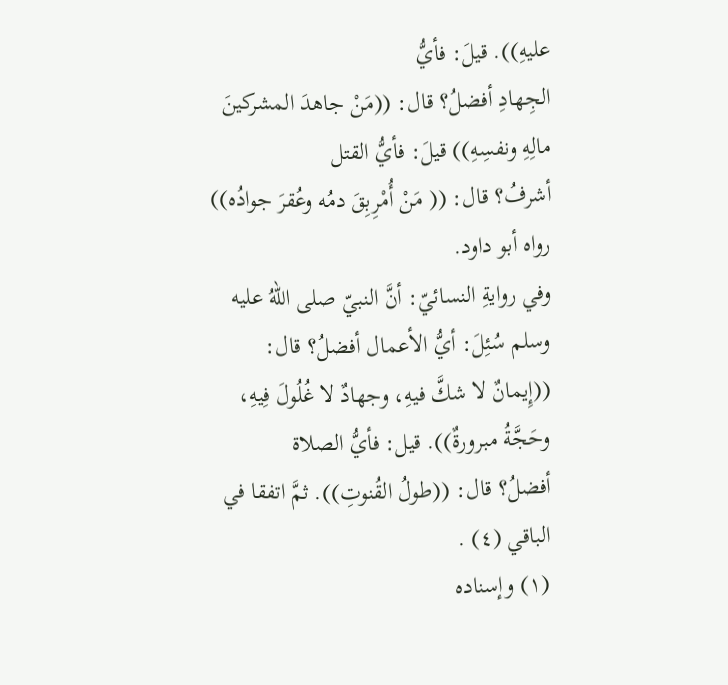عليهِ)). قيلَ: فأيُّ
الجِهادِ أفضلُ؟ قال: ((مَنْ جاهدَ المشركينَ مالِهِ ونفسِهِ)) قيلَ: فأيُّ القتل
أشرفُ؟ قال: (( مَنْ أُمْرِبِقَ دمُه وعُقرَ جوادُه)) رواه أبو داود.
وفي روايةِ النسائيّ: أنَّ النبيّ صلى اللهُ عليه وسلم سُئِلَ: أيُّ الأعمال أفضلُ؟ قال:
((إِيمانٌ لا شكَّ فيهِ، وجهادٌ لا غُلُولَ فِيهِ، وحَجَّةُ مبرورةٌ)). قيل: فأيُّ الصلاة
أفضلُ؟ قال: ((طولُ القُنوتِ)). ثمَّ اتفقا في الباقي (٤) .
(١) وإسناده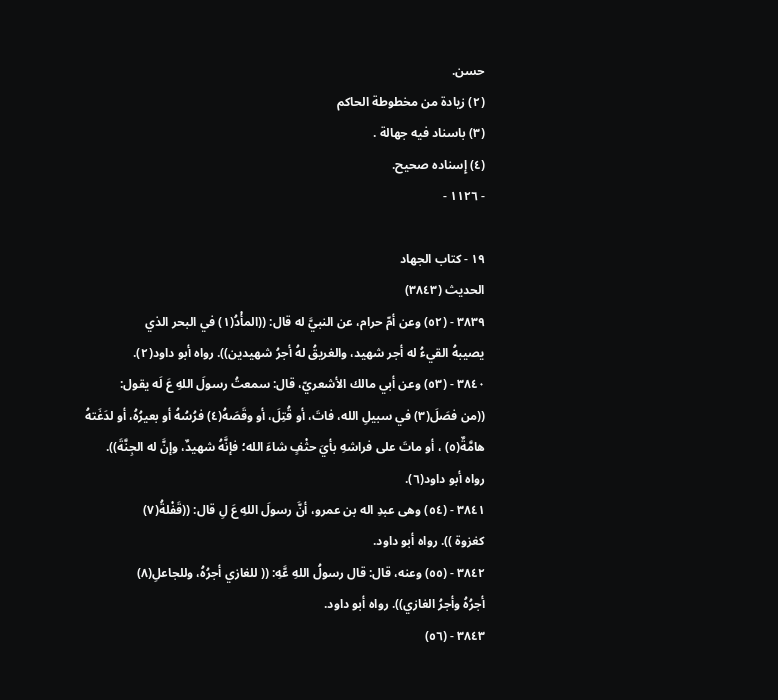حسن.
(٢) زيادة من مخطوطة الحاكم
(٣) باسناد فيه جهالة .
(٤) إِسناده صحيح.
- ١١٢٦ -

١٩ - كتاب الجهاد
الحديث (٣٨٤٣)
٣٨٣٩ - (٥٢) وعن أمّ حرام، عن النبيَّ له قال: ((المأْدُ(١) في البحر الذي
يصيبهُ القيءُ له أجر شهيد، والغريقُ لهُ أجرُ شهيدين)). رواه أبو داود(٢).
٣٨٤٠ - (٥٣) وعن أبي مالك الأشعريّ، قال: سمعتُ رسولَ اللهِ عَ لَه يقول:
((من فصَلَ(٣) في سبيلِ الله، فاتَ، أو قُتِلَ، أو وقَصَهُ(٤) فرُسُهُ أو بعيرُهُ، أو لدَغَتهُ
هامَّةٌ(٥) ، أو ماتَ على فراشهِ بأيَ حثْفٍ شاءَ الله؛ فإنَّهُ شهيدٌ، وإنَّ له الجِنَّةَ)).
رواه أبو داود(٦).
٣٨٤١ - (٥٤) وهى عبدِ اله بن عمرو، أنَّ رسولَ اللهِ عَ لِ قال: ((قَفْلةُ(٧)
كغزوة )). رواه أبو داود.
٣٨٤٢ - (٥٥) وعنه، قال: قال رسولُ اللهِ عَّهِ: (( للغازي أجرُهُ، وللجاعلِ(٨)
أجرُهُ وأجرُ الغازي)). رواه أبو داود.
٣٨٤٣ - (٥٦)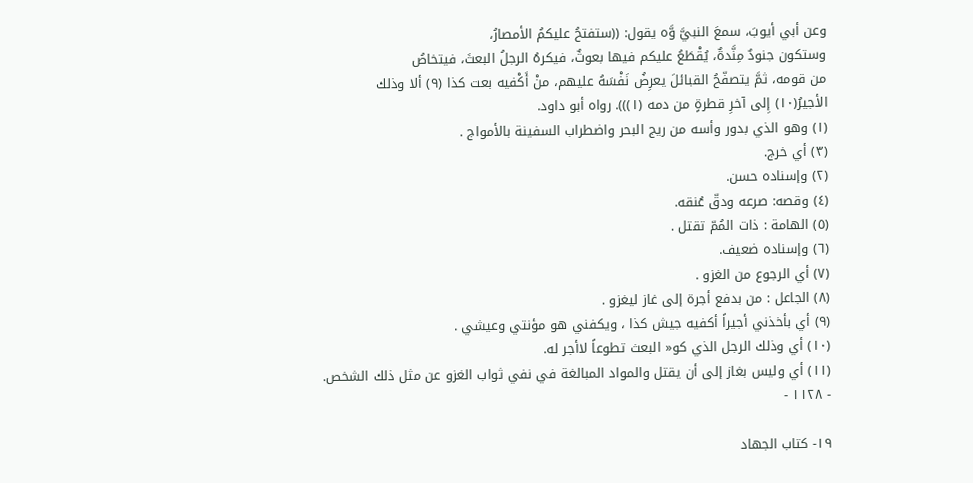وعن أبي أيوبَ، سمعَ النبيَّ وَّه يقول: ((ستفتحُ عليكمُ الأمصارُ،
وستكون جنودٌ مِنَّدةٌ، يُقْطَعُ عليكم فيها بعوثٌ، فيكرهُ الرجلُ البعثَ، فيتخاصُ
من قومه، ثمَّ يتصفّحُ القبائلَ يعرِضُ نَفْسَهُ عليهم، منْ أَكْفيه بعت كذا (٩) ألا وذلك
الأجيرُ(١٠) إِلى آخرِ قطرةٍ من دمه (١))). رواه أبو داود.
(١) وهو الذي بدور وأسه من ريج البحر واضطراب السفينة بالأمواج .
(٣) أي خرج.
(٢) وإسناده حسن.
(٤) وقصه: صرعه ودقّ عُنقه.
(٥) الهامة : ذات المُمّ تقتل .
(٦) وإسناده ضعيف.
(٧) أي الرجوع من الغزو .
(٨) الجاعل : من بدفع أجرة إلى غاز ليغزو .
(٩) أي بأخذني أجيراً أكفيه جيش كذا ، ويكفني هو مؤنتي وعيشي .
(١٠) أي وذلك الرجل الذي كو« البعث تطوعاً لاأجر له.
(١١) أي وليس بغاز إلى أن يقتل والمواد المبالغة في نفي ثواب الغزو عن مثل ذلك الشخص.
- ١١٢٨ -

١٩- كتاب الجهاد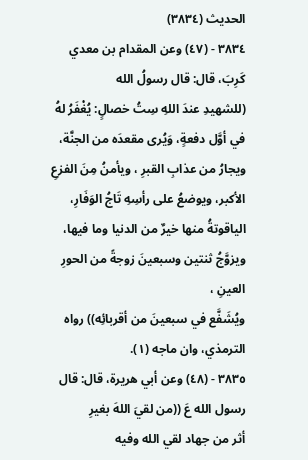الحديث (٣٨٣٤)
٣٨٣٤ - (٤٧) وعن المقدام بن معدي كَرِبَ، قال: قال رسولُ الله
(للشهيدِ عندَ اللهِ سِتُ خصالٍ: يُغْفَرُ لهُ في أوَّل دفعةٍ، وَيُرى مقعدَه من الجنَّة،
ويجارُ من عذابِ القبرِ ، ويأمنُ مِنَ الفزعِ الأكبر، ويوضعُ على رأسِهِ تَاجُ الوَفَارِ،
الياقوتةُ منها خيرٌ من الدنيا وما فيها، ويزوَّجُ ثنتين وسبعينَ زوجةً من الحورِ العينِ ،
ويُشَفَّع في سبعينَ من أقربائِه)) رواه الترمذي، وان ماجه (١).
٣٨٣٥ - (٤٨) وعن أبي هريرة، قال: قال رسول الله عَ ((من لقيَ اللهَ بغيرِ
أثر من جهاد لقي الله وفيه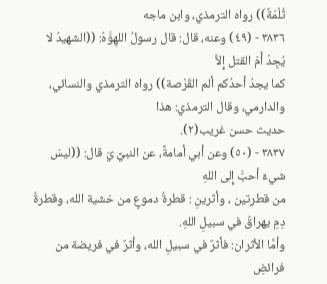ثُلْمَةٌ)) رواه الترمذي، وابن ماجه
٣٨٣٦ - (٤٩) وعنه، قال: قال رسولُ اللهِوَّهُ: ((الشهيدُ لا يُجِدْ أَمَ القتل إِلاَّ
كما يجدُ أحدُكم ألم القَرْصة)) رواه الترمذي والنسائي، والدارمي، وقال الترمذي: هذا
حديث حسن غريب(٢).
٣٨٣٧ - (٥٠) وعن أبي أمامةً، عن النبيِّ يَ قال: ((ليسَ شيءٌ أحبَّ إِلى اللهِ
من قطرتين ، وأثرينِ : قطرةُ دموعٍ من خشية الله، وقطرةُ دِمِ يهراقُ في سبيلِ اللهِ.
وأمَّا الأثران: فأثرٌ في سبيلِ الله، وأثرٌ في فريضة من فرائضِ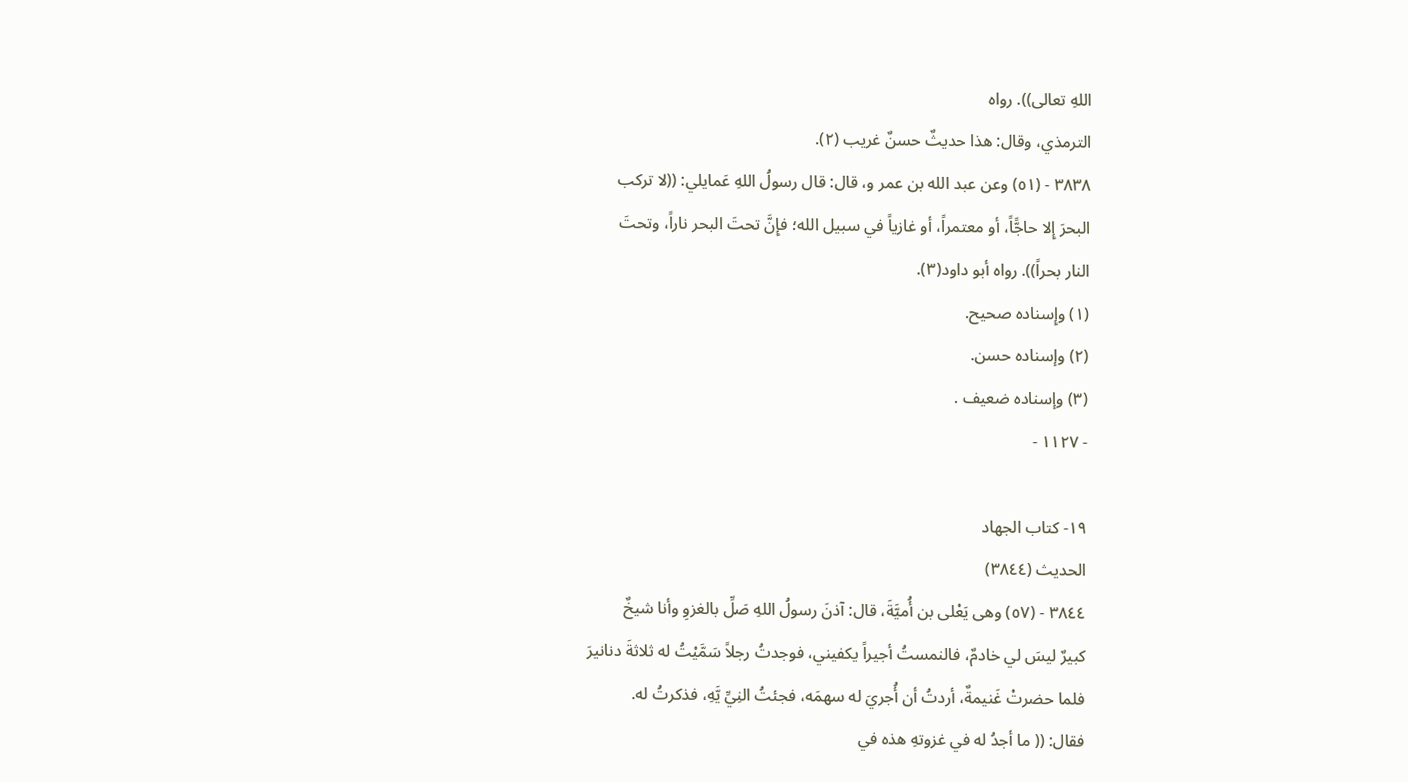اللهِ تعالى)). رواه
الترمذي، وقال: هذا حديثٌ حسنٌ غريب (٢).
٣٨٣٨ - (٥١) وعن عبد الله بن عمر و، قال: قال رسولُ اللهِ عَمايلي: ((لا تركب
البحرَ إِلا حاجًّاً، أو معتمراً، أو غازياً في سبيل الله؛ فإِنَّ تحتَ البحر ناراً، وتحتَ
النار بحراً)). رواه أبو داود(٣).
(١) وإِسناده صحيح.
(٢) وإسناده حسن.
(٣) وإسناده ضعيف .
- ١١٢٧ -

١٩- كتاب الجهاد
الحديث (٣٨٤٤)
٣٨٤٤ - (٥٧) وهى يَعْلى بن أُميَّةَ، قال: آذنَ رسولُ اللهِ صَلِّ بالغزوِ وأنا شيخٌ
كبيرٌ ليسَ لي خادمٌ، فالنمستُ أجيراً يكفيني، فوجدتُ رجلاً سَمَّيْتُ له ثلاثةَ دنانيرَ
فلما حضرتْ غَنيمةٌ، أردتُ أن أُجريَ له سهمَه، فجئتُ النِيِّ يَّهِ، فذكرتُ له.
فقال: (( ما أجدُ له في غزوتهِ هذه في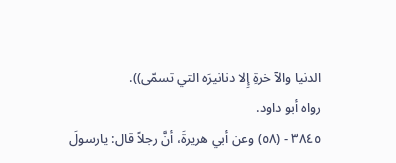الدنيا والآ خرةِ إِلا دنانيرَه التي تسمّى)).
رواه أبو داود.
٣٨٤٥ - (٥٨) وعن أبي هريرةَ، أنَّ رجلاً قال: يارسولَ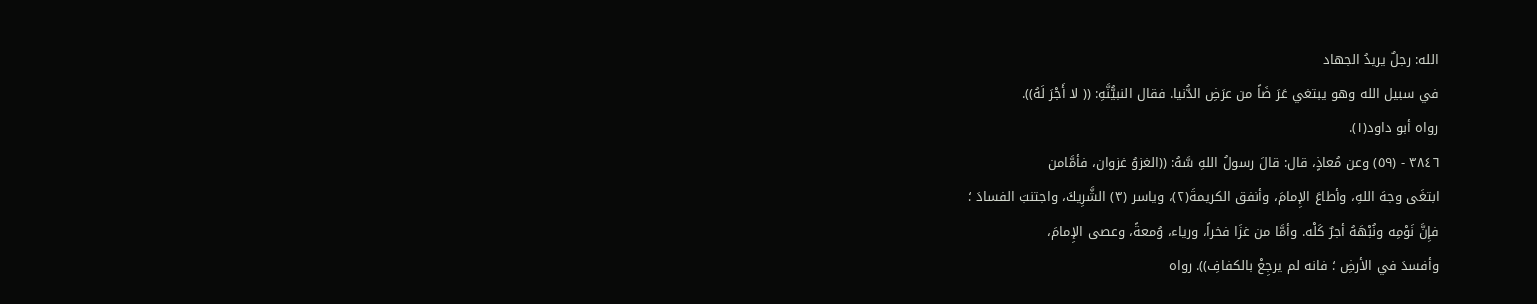الله: رجلٌ يريدُ الجهاد
في سبيل الله وهو يبتغي عَرَ ضَاً من عرَضِ الدُّنيا. فقال النبيُّنَّهِ: (( لا أَجْرَ لَهُ)).
رواه أبو داود(١).
٣٨٤٦ - (٥٩) وعن مُعاذٍ، قال: قالَ رسولُ اللهِ سَّهُ: ((الغزوُ غزوان، فأمَّامن
ابتغَى وجهَ اللهِ، وأطاعَ الإِمامَ، وأنفق الكريمةَ(٢)، وياسر (٣) الشَّرِيكَ، واجتنبَ الفسادَ ؛
فإِنَّ نَوْمِه ونُبْهَهُ أجرٌ كَلْه. وأمَّا من غزَا فخراً، ورياء، وُمعةً، وعصى الإِمامَ،
وأفسدَ في الأرضِ ؛ فانه لم يرجِعْ بالكفافِ)). رواه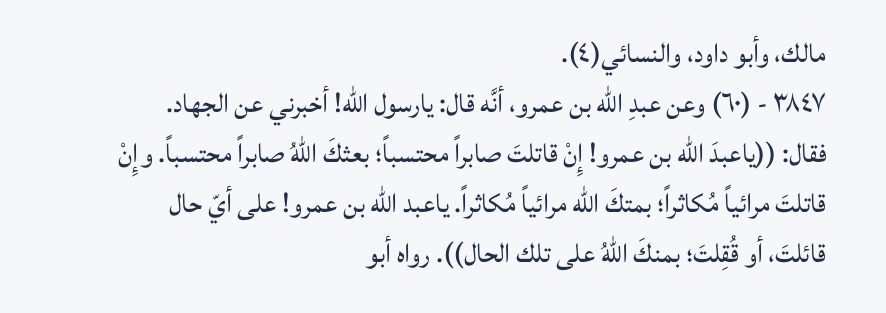مالك، وأبو داود، والنسائي(٤).
٣٨٤٧ - (٦٠) وعن عبدِ الله بن عمرو، أنَّه قال: يارسول الله! أخبرني عن الجهاد.
فقال: ((ياعبدَ الله بن عمرو! إِنْ قاتلتَ صابراً محتسباً؛ بعثكَ اللهُ صابراً محتسباً. وإِنْ
قاتلتَ مرائياً مُكاثراً؛ بمتكَ الله مرائياً مُكاثراً. ياعبد الله بن عمرو! على أيّ حال
قائلتَ، أو قُقِلتَ؛ بمنكَ اللهُ على تلك الحال)). رواه أبو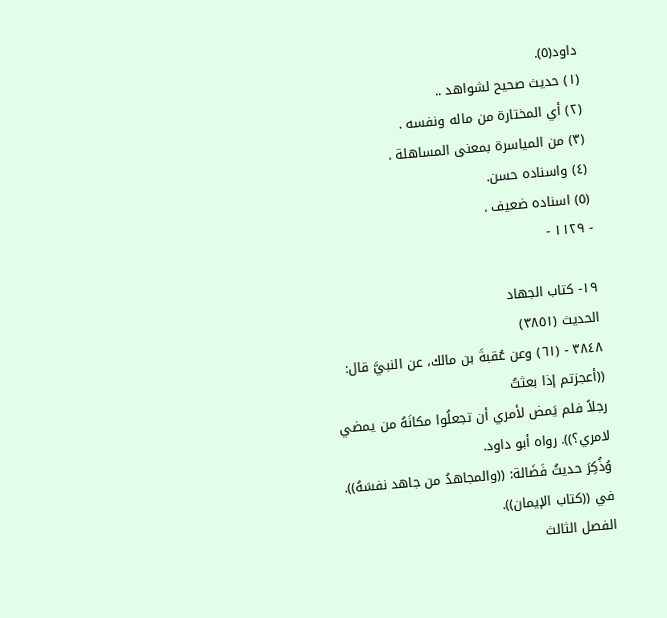داود(٥).
(١) حديث صحيح لشواهد ..
(٢) أي المختارة من ماله ونفسه .
(٣) من المياسرة بمعنى المساهلة .
(٤) واسناده حسن.
(٥) اسناده ضعيف .
- ١١٢٩ -

١٩- كتاب الجهاد
الحديث (٣٨٥١)
٣٨٤٨ - (٦١) وعن عُقبةَ بن مالك، عن النبيَّ قال: ((أعجزتم إذا بعثتُ
رجلاً فلم يَمض لأمري أن تجعلُوا مكانَهُ من يمضي لامري؟)). رواه أبو داود.
وُذُكِرَ حديثُ فَضَالة: ((والمجاهدُ من جاهد نفسَهُ)). في ((كتاب الإيمان)).
الفصل الثالث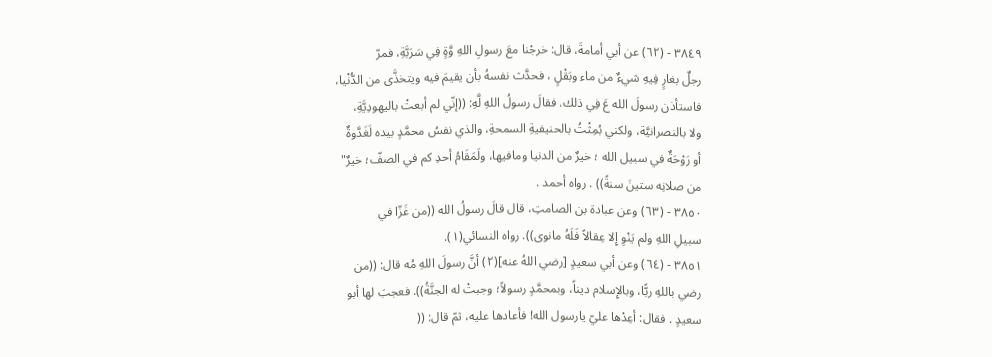٣٨٤٩ - (٦٢) عن أبي أمامةَ، قال: خرجْنا معَ رسولِ اللهِ وَّةٍ فِي سَرَبَّةِ، فمرّ
رجلٌ بغارٍ فِيهِ شيءٌ من ماء وبَقْلٍ ، فحدَّث نفسهُ بأن يقيمَ فيه ويتخذَّى من الدُّنْيا،
فاستأذن رسولَ الله عَ فِي ذلك. فقالَ رسولُ اللهِ لَّهِ: ((إنّي لم أبعتْ باليهودِيَّةِ،
ولا بالنصرانيَّة، ولكني بُمِثْتُ بالحنيفيةِ السمحةِ، والذي نفسُ محمَّدٍ بيده لَغَدَّوةٌ
أو رَوْحَةٌ في سبيل الله ؛ خيرٌ من الدنيا ومافيها، ولَمَقَامُ أحدِ كم في الصفّ؛ خيرٌ"
من صلانِه ستينَ سنةً)) . رواه أحمد .
٣٨٥٠ - (٦٣) وعن عبادة بن الصامتِ، قال قالَ رسولُ الله ((من غَزّا في
سبيلِ اللهِ ولم يَنْوِ إِلا عِقالاً فَلَهُ مانوى)). رواه النسائي(١).
٣٨٥١ - (٦٤) وعن أبي سعيدٍ [رضي اللهُ عنه](٢) أنَّ رسولَ اللهِ مُه قال: ((من
رضي باللهِ ربًّا، وبالإِسلام ديناً، وبمحمَّدٍ رسولاً؛ وجبتْ له الجنَّةُ)). فعجبَ لها أبو
سعیدٍ . فقال: أعِدْها عليّ یارسول الله! فأعادها عليه، ثمّ قال: ((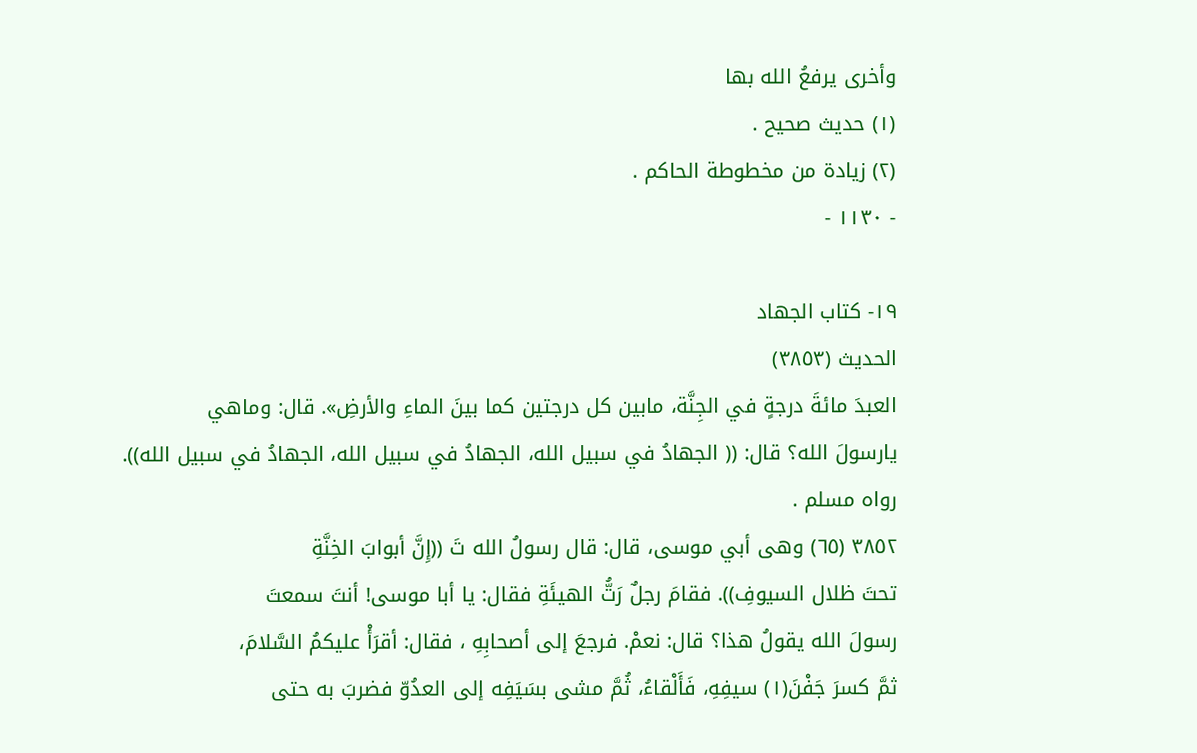وأخرى يرفعُ الله بها
(١) حديث صحيح .
(٢) زيادة من مخطوطة الحاكم .
- ١١٣٠ -

١٩- كتاب الجهاد
الحديث (٣٨٥٣)
العبدَ مائةَ درجةٍ في الجِنَّة، مابين كل درجتين كما بينَ الماءِ والأرضِ». قال: وماهي
يارسولَ الله؟ قال: (( الجهادُ في سبيل الله، الجهادُ في سبيل الله، الجهادُ في سبيل الله)).
رواه مسلم .
٣٨٥٢ (٦٥) وهى أبي موسى، قال: قال رسولُ الله تَ ((إِنَّ أبوابَ الخِنَّةِ
تحتَ ظلال السيوفِ)). فقامَ رجلٌ رَتُّ الهيئَةِ فقال: يا أبا موسى! أنتَ سمعتَ
رسولَ الله يقولُ هذا؟ قال: نعمْ. فرجعَ إلى أصحابِهِ ، فقال: أقرَأْ عليكمُ السَّلامَ،
ثمَّ كسرَ جَفْنَ(١) سيفِهِ، فَأَلْقاءُ، ثُمَّ مشى بسَيَفِه إلى العدُوّ فضربَ به حتى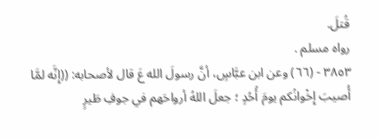قُتلَ.
رواه مسلم .
٣٨٥٣ - (٦٦) وعن ابن عبَّاسٍ، أنَّ رسولَ الله عَ قال لأصحابه: ((إِنَّه لمَّا
أُصيبَ إِخْوانُكم يومَ أُحُدٍ ؛ جعلَ اللهُ أرواحَهم في جوفِ طَيرٍ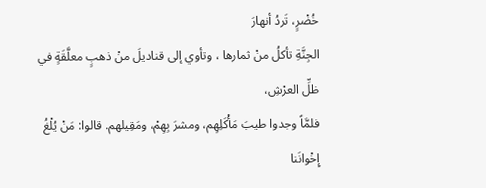خُضْرٍ، تَردُ أنهارَ
الجِنَّةِ تأكلُ منْ ثمارها ، وتأوي إلى قناديلَ منْ ذهبٍ معلَّقَةٍ في ظلِّ العرْشِ،
فلمَّاً وجدوا طيبَ مَأْكَلِهِم، ومشرَ بِهِمْ، ومَقِيلهم. قالوا: مَنْ يُلْغُ إِخْوانَنا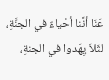عَنَا أنَّنا أحْياءٌ في الجنَّةِ، لثَلاَ يِهَدوا في الجنةِ،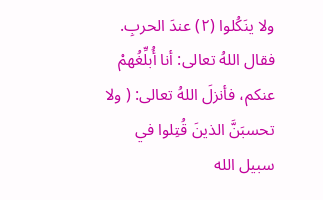ولا ينَكُلوا (٢) عندَ الحربِ.
فقال اللهُ تعالى: أنا أُبلِّغُهمْ عنكم، فأنزلَ اللهُ تعالى: ( ولا تحسبَنَّ الذينَ قُتِلوا في
سبيل الله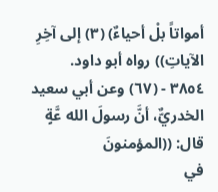أمواتاً بلْ أحياءٌ) (٣) إلى آخِرِ الآياتِ)) رواه أبو داود.
٣٨٥٤ - (٦٧) وعن أبي سعيد الخدريٌّ، أنَّ رسولَ الله عَّةٍ قال: ((المؤمنونَ
في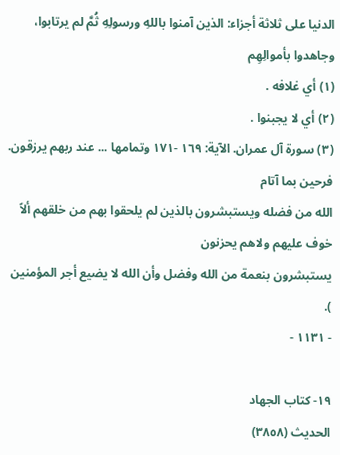الدنيا على ثلاثة أجزاء: الذين آمنوا باللهِ ورسولِهِ ثُمَّ لم يرتابوا، وجاهدوا بأموالِهِم
(١) أي غلافه .
(٢) أي لا يجبنوا .
(٣) سورة آل عمران. الآية: ١٦٩ -١٧١ وتمامها ... عند ربهم يرزقون. فرحين بما آتام
الله من فضله ويستبشرون بالذين لم يلحقوا بهم من خلقهم ألاً خوف عليهم ولاهم يحزنون
يستبشرون بنعمة من الله وفضل وأن الله لا يضيع أجر المؤمنين ).
- ١١٣١ -

١٩- كتاب الجهاد
الحديث (٣٨٥٨)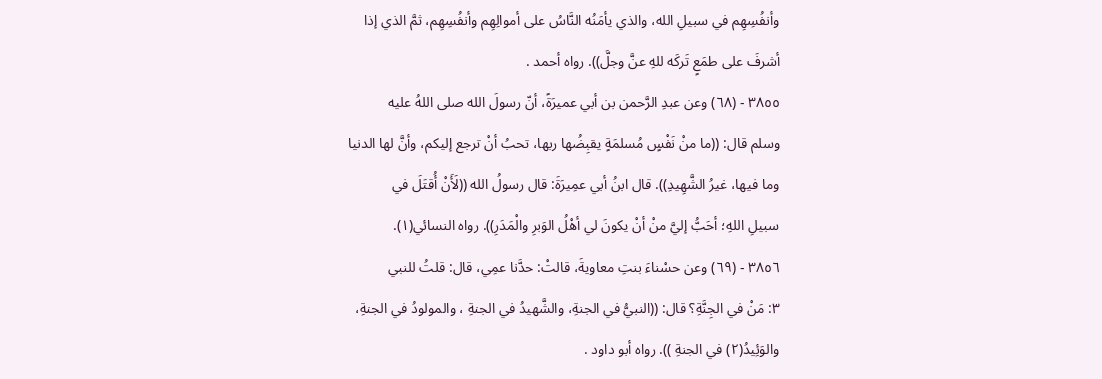وأنفُسِهِم في سبيلِ الله، والذي يأمَنُه النَّاسُ على أموالِهِم وأنفُسِهِم، ثمَّ الذي إذا
أشرفَ على طمَعٍ تَركَه للهِ عنَّ وجلَّ)). رواه أحمد .
٣٨٥٥ - (٦٨) وعن عبدِ الرَّحمن بن أبي عميرَةً، أنّ رسولَ الله صلى اللهُ عليه
وسلم قال: ((ما منْ نَفْسٍ مُسلمَةٍ يقبِضُها ربها، تحبُ أنْ ترجع إليكم، وأنَّ لها الدنيا
وما فيها، غيرُ الشَّهِيدِ)). قال ابنُ أبي عمِيرَةَ: قال رسولُ الله ((لَأَنْ أُقتَلَ في
سبيلِ اللهِ؛ أحَبُّ إليَّ منْ أنْ يكونَ لي أهْلُ الوَبرِ والْمَدَرِ)). رواه النسائي(١).
٣٨٥٦ - (٦٩) وعن حسْناءَ بنتِ معاويةَ، قالتْ: حدَّنا عمِي، قال: قلتُ للنبي
٣: مَنْ في الجِنَّةِ؟ قال: ((النبيُّ في الجنةِ، والشَّهيدُ في الجنةِ ، والمولودُ في الجنةِ،
والوَئِيدُ(٢) في الجنةِ )). رواه أبو داود .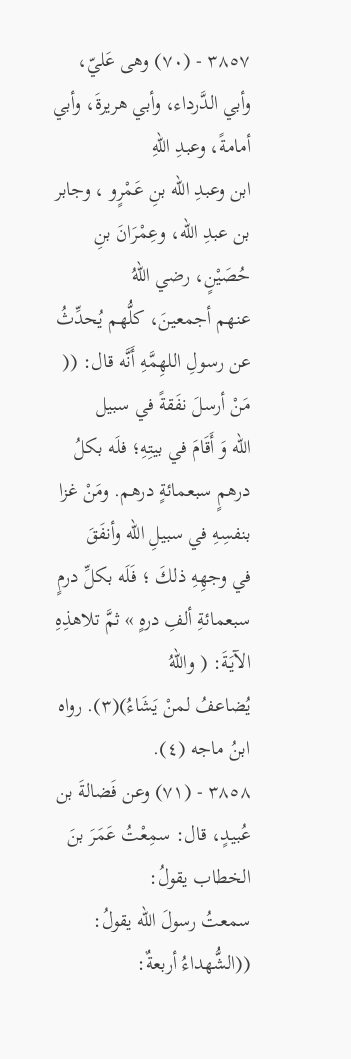٣٨٥٧ - (٧٠) وهى عَليّ، وأبي الدَّرداء، وأبي هريرةَ، وأبي أمامةً، وعبدِ اللهِ
ابن وعبدِ الله بنِ عَمْرٍو ، وجابر بن عبدِ الله، وعِمْرَانَ بنِ حُصَيْنٍ، رضي اللهُ
عنهم أجمعينَ، كلُّهم يُحدِّثُ عن رسولِ اللهِمَّهِ أَنَّه قال: (( مَنْ أرسلَ نفَقةً في سبيل
الله وَ أَقَامَ في بيتِهِ؛ فلَه بكلُ درهمٍ سبعمائةٍ درهم. ومَنْ غزا بنفسِهِ في سبيلِ الله وأنفَقَ
في وجهِهِ ذلكَ ؛ فَلَه بكلِّ درمٍ سبعمائةِ ألفِ درهٍ » ثمَّ تلاهذِهِ الآيَةَ: ( واللهُ
يُضاعفُ لمنْ يَشَاءُ)(٣). رواه ابنُ ماجه (٤).
٣٨٥٨ - (٧١) وعن فَضالةَ بن عُبيدٍ، قال: سمِعْتُ عَمَرَ بنَ الخطاب يقولُ:
سمعتُ رسولَ الله يقولُ: ((الشُّهداءُ أربعةٌ: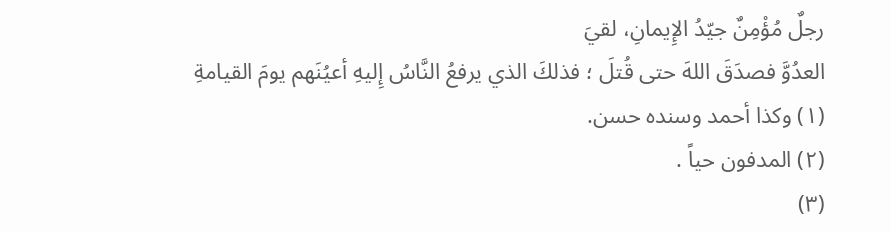رجلٌ مُؤْمِنٌ جيّدُ الإِيمانِ، لقيَ
العدُوَّ فصدَقَ اللهَ حتى قُتلَ ؛ فذلكَ الذي يرفعُ النَّاسُ إِليهِ أعيُنَهم يومَ القيامةِ
(١) وكذا أحمد وسنده حسن.
(٢) المدفون حياً .
(٣)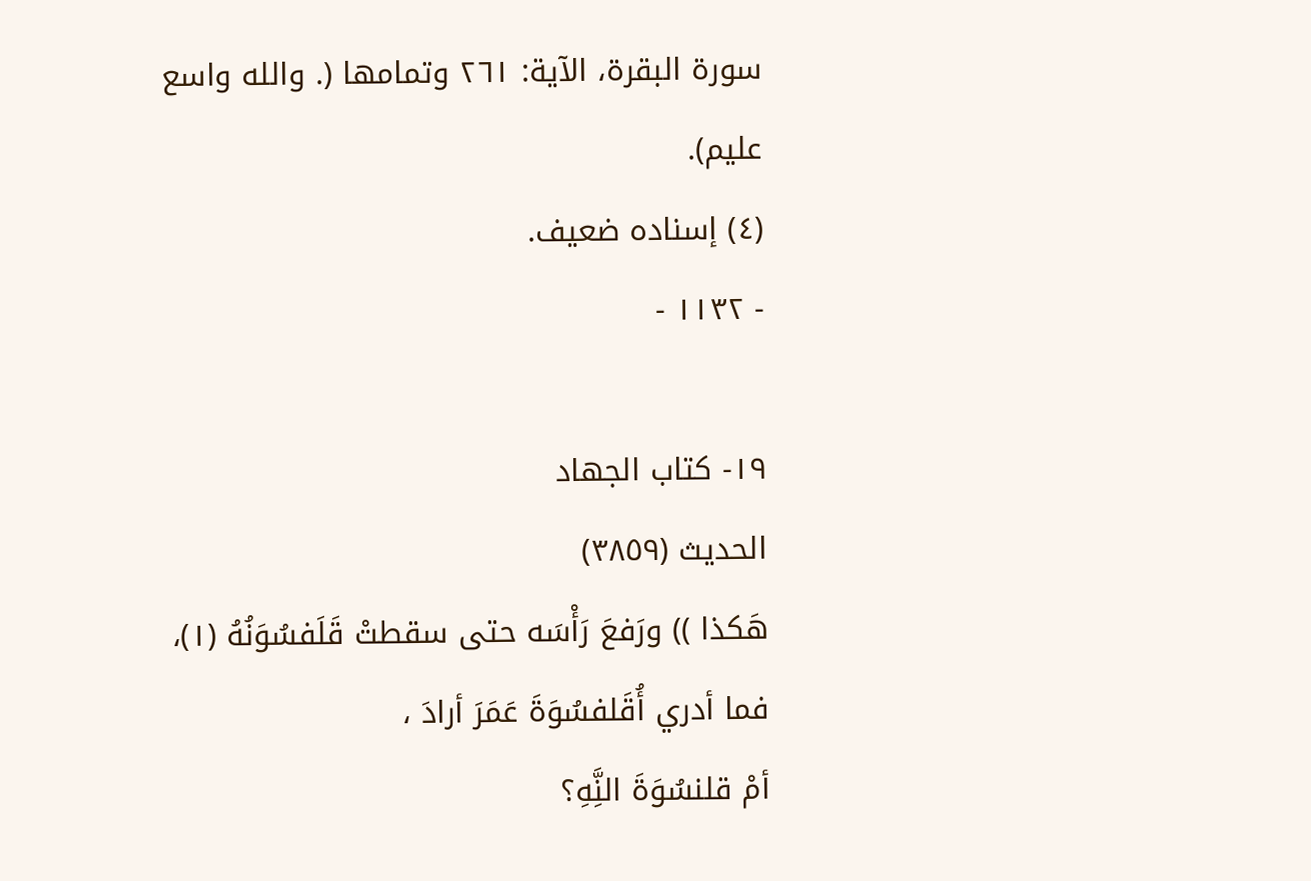سورة البقرة، الآية: ٢٦١ وتمامها (. والله واسع عليم).
(٤) إسناده ضعيف.
- ١١٣٢ -

١٩- كتاب الجهاد
الحديث (٣٨٥٩)
هَكذا )) ورَفعَ رَأْسَه حتى سقطتْ قَلَفسُوَنُهُ (١)، فما أدري أُقَلفسُوَةَ عَمَرَ أرادَ ،
أمْ قلنسُوَةَ النَِّهِ؟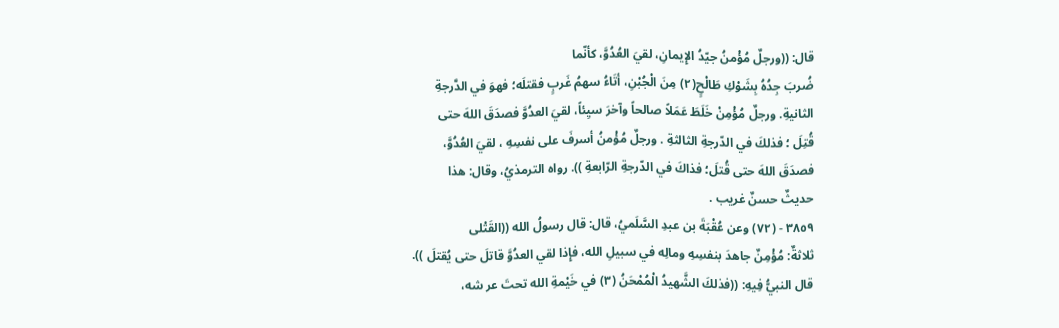قال: ((ورجلٌ مُؤْمنُ جيّدُ الإِيمانِ، لقيَ العُدُوَّ، كأنّما
ضُربَ جِدُهُ بِشَوْكِ طَالْحٍ(٢) مِنَ الْجُبْنِ، أتَاءُ سهمُ غَربٍ فقتلَه؛ فهوَ في الدَّرجةِ
الثانيةِ. ورجلٌ مُؤْمِنْ خَلَطَ عَمَلاً صالحاً وآخرَ سيِئاً، لقيَ العدُوَّ فصدَقَ اللهَ حتى
قُتِلَ ؛ فذلكَ في الدّرجةِ الثالثةِ . ورجلٌ مُؤْمنُ أسرفَ على نفسِهِ ، لقيَ العُدُوَّ،
فصدَقَ اللهَ حتى قُتلَ؛ فذاكَ في الدّرجةِ الرّابعةِ )). رواه الترمذيُ، وقال: هذا
حديثٌ حسنٌ غريب .
٣٨٥٩ - (٧٢) وعن عُقْبَةَ بن عبدِ السَّلَميُ، قال: قال رسولُ الله ((القَتْلى
ثلاثةٌ: مُؤْمِنٌ جاهدَ بنفسِهِ ومالِه في سبيلِ الله، فإِذا لقي العدُوَّ قاتلَ حتى يُقتلَ )).
قال النبيُّ فِيهِ: ((فذلكَ الشَّهيدُ الْمُمْحَنُ (٣) في خَيْمةِ الله تحتَ عر شه،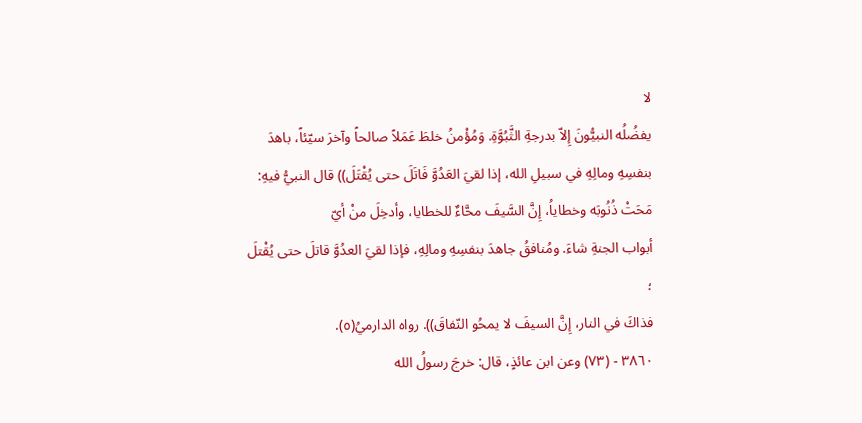لا
يفضُلُه النبيُّونَ إِلاّ بدرجةِ الثَّبُوَّةِ. وَمُؤْمنُ خلطَ عَمَلاً صالحاً وآخرَ سيّئاً، باهدَ
بنفسِهِ ومالِهِ في سبيلِ الله، إذا لقيَ العَدُوَّ فَاتَلَ حتى يُقْتَلَ)) قال النبيُّ فيهِ:
مَحَتْ ذُنُوبَه وخطاياُ، إِنَّ السَّيفَ محَّاءٌ للخطايا، وأدخِلَ منْ أيّ
أبواب الجنةِ شاءَ. ومُنافقُ جاهدَ بنفسِهِ ومالِهِ، فإذا لقيَ العدُوَّ قاتلَ حتى يُقْتلَ ؛
فذاكَ في النار، إِنَّ السيفَ لا يمحُو النّفاقَ)). رواه الدارميُ(٥).
٣٨٦٠ - (٧٣) وعن ابن عائذٍ، قال: خرجَ رسولُ الله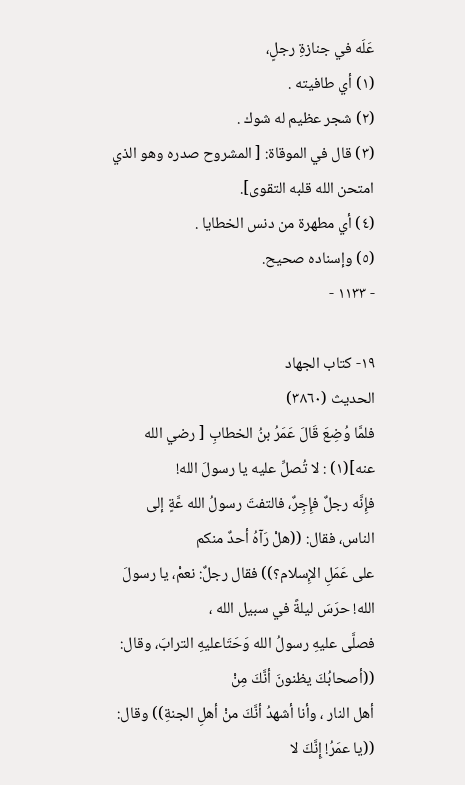عَلَه في جنازةِ رجلٍ،
(١) أي طافيته .
(٢) شجر عظيم له شوك .
(٣) قال في الموقاة: [ المشروح صدره وهو الذي امتحن الله قلبه التقوى].
(٤) أي مطهرة من دنس الخطايا .
(٥) وإسناده صحيح.
- ١١٣٣ -

١٩- كتاب الجهاد
الحديث (٣٨٦٠)
فلمَّا وُضِعَ قَالَ عَمَرُ بنُ الخطابِ [ رضي الله عنه](١) : لا تُصلِّ عليه يا رسولَ الله!
فإِنَّه رجلٌ فإِجِرٌ، فالتفتَ رسولُ الله عَّةٍ إلى الناس، فقال: ((هلْ رَآهُ أحدٌ منكم
على عَمَلِ الإِسلام؟)) فقال رجلٌ: نعمْ، يا رسولَ الله! حرَسَ ليلةً في سبيل الله ،
فصلَّى عليهِ رسولُ الله وَحَتَاعليهِ الترابَ، وقال: ((أصحابُكَ يظنونَ أنَّكَ مِنْ
أهل النار ، وأنا أشهدُ أنَّكَ منْ أهلِ الجنةِ)) وقال: ((يا عمَرُ! إِنَّكَ لا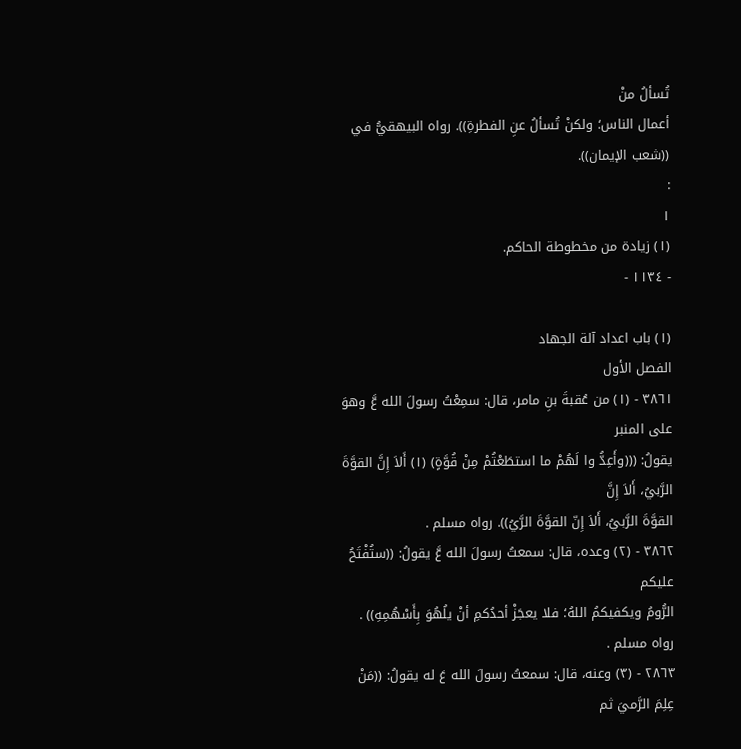تُسألُ منْ
أعمال الناس؛ ولكنْ تُسألُ عنِ الفطرةِ)). رواه البيهقيُّ في ((شعب الإيمان)).
:
١
(١) زيادة من مخطوطة الحاكم.
- ١١٣٤ -

(١) باب اعداد آلة الجهاد
الفصل الأول
٣٨٦١ - (١) من عُقبةَ بنِ مامر، قال: سمِعْتُ رسولَ الله عَّ وهوَ على المنبر
يقولُ: (((وأَعِدُّ وا لَهُمْ ما استطَعْتُمْ مِنْ قُوَّةٍ) (١) أَلاَ إِنَّ القوَّةَ الرَّبيُ، أَلاَ إِنَّ
القوَّةَ الرَّبيُ، أَلاَ إِنّ القوَّةَ الرَّيُ)). رواه مسلم .
٣٨٦٢ - (٢) وعده، قال: سمعتُ رسولَ الله عَّ يقولُ: ((ستُفْتَحُ عليكم
الرُّومُ ويكفيكمُ اللهُ؛ فلا يعجَزْ أحدُكمِ أنْ يلُهُوَ بِأَسْهُمِهِ)) . رواه مسلم .
٢٨٦٣ - (٣) وعنه، قال: سمعتُ رسولَ الله عَ له يقولُ: ((مَنْ عِلِمَ الرَّميَ ثم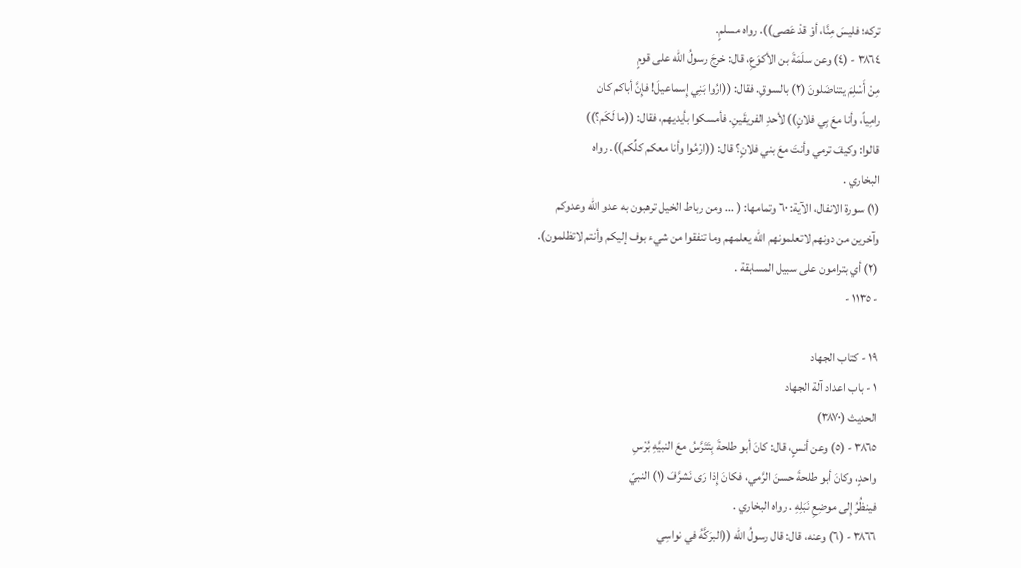تركه؛ فليسَ مِنَّا، أوْ قدْ عَصى)). رواه مسلمٍ.
٣٨٦٤ - (٤) وعن سلَمَةَ بن الأكوَعِ، قال: خرجَ رسولُ الله على قومٍ
مِنْ أَسْلِمَ يتناضَلونَ (٢) بالسوقِ. فقال: ((ارُوا بَنِي إِسماعيلَ! فإِنَّ أباكم كان
رامِياً، وأنا معَ بِي فلانٍ)) لأحدِ الفريقَينِ. فأمسكوا بأيديهم، فقال: ((ما لَكَم؟))
قالوا: وكيفَ ترمي وأنتَ معَ بني فلانٍ؟ قال: ((ارْمُوا وأنا معكم كلِّكم)). رواه
البخاري .
(١) سورة الانفال، الآية: ٦٠ وتمامها: ( ... ومن رباط الخيل ترهبون به عدو الله وعدوكم
وآخرين من دونهم لاتعلمونهم الله يعلمهم وما تنفقوا من شيء بوف إليكم وأنتم لاتظلمون).
(٢) أي بترامون على سبيل المسابقة .
- ١١٣٥ -

١٩ - كتاب الجهاد
١ - باب اعداد آلة الجهاد
الحديث (٣٨٧٠)
٣٨٦٥ - (٥) وعن أنسٍ، قال: كانَ أبو طلحةَ بِتَتَرَّسُ معَ النبيَّهِ بُرْسِ
واحدٍ، وكانَ أبو طلحةَ حسنَ الرَّمي، فكانَ إِذا رَى نَشرَّفَ (١) النبيّ
فينظُرُ إِلى موضِعِ نَبَلِهِ . رواه البخاري .
٣٨٦٦ - (٦) وعنه، قال: قال رسولُ الله ((البرَكَّهُ في نواسِي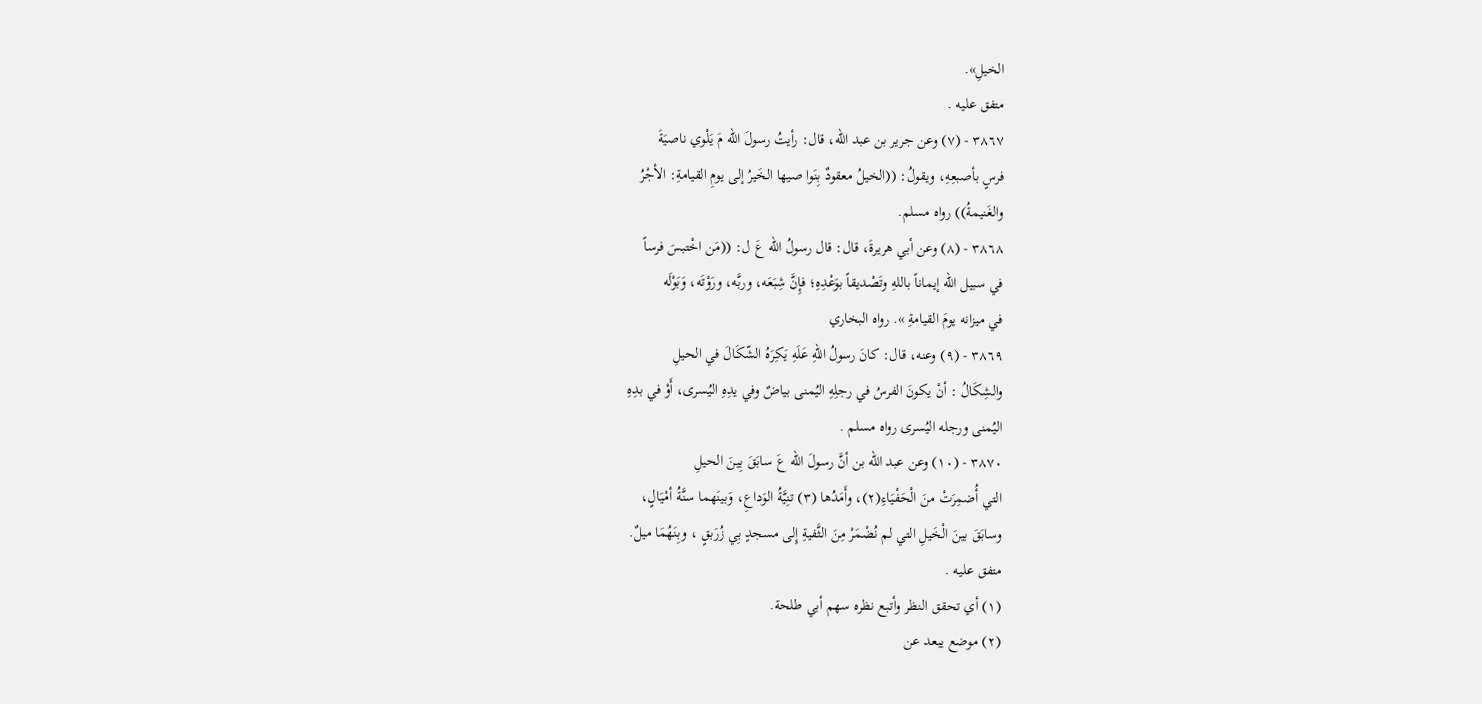الخيلِ».
متفق عليه .
٣٨٦٧ - (٧) وعن جرير بن عبد الله، قال: رأيتُ رسولَ الله مَ يَلْوي ناصيَةَ
فرسٍ بأصبعِهِ، ويقولُ: ((الخيلُ معقودٌ بِنَوا صيها الخَيرُ إلى يومِ القيامةِ: الأجْرُ
والغَنيمةُ)) رواه مسلم.
٣٨٦٨ - (٨) وعن أبي هريرةَ، قال: قال رسولُ الله عَ ل: ((مَن اخْتبسَ فرساً
في سبيل الله إيماناً باللهِ وتَصْديقاً بوَعْدِهِ؛ فإِنَّ شِبَعَه، وربَّه، ورَوْتَه، وَبَوْلَه
في ميزانه يومَ القيامةِ ». رواه البخاري
٣٨٦٩ - (٩) وعنه، قال: كانَ رسولُ اللهِ عَلَهِ يَكِرَهُ الشّكَالَ في الحيلِ
والشِكَالُ : أنْ يكونَ الفرسُ في رجلِهِ اليُمنى بياضٌ وفي يدِهِ اليُسرى، أَوْ في بدِهِ
اليُمنى ورجله اليُسری رواه مسلم .
٣٨٧٠ - (١٠) وعن عبد الله بن أنَّ رسولَ الله عَ سابَقَ بِينَ الحيلِ
التي أُضمِرَتْ منَ الْحَفْيَاءِ(٢)، وأَمَدُها (٣) تنِيَّةُ الوَداعِ، وَبينَهما سنَّةُ أمْيَالٍ،
وسابَقَ بينَ الْخَيلِ التي لم نُضْمَرْ مِنَ الثَّفيةِ إِلى مسجدٍ بِي زُرَبقٍ ، وبِنَهُمَا ميلٌ.
متفق عليه .
(١) أي تحقق النظر وأتبع نظره سهم أبي طلحة.
(٢) موضع يبعد عن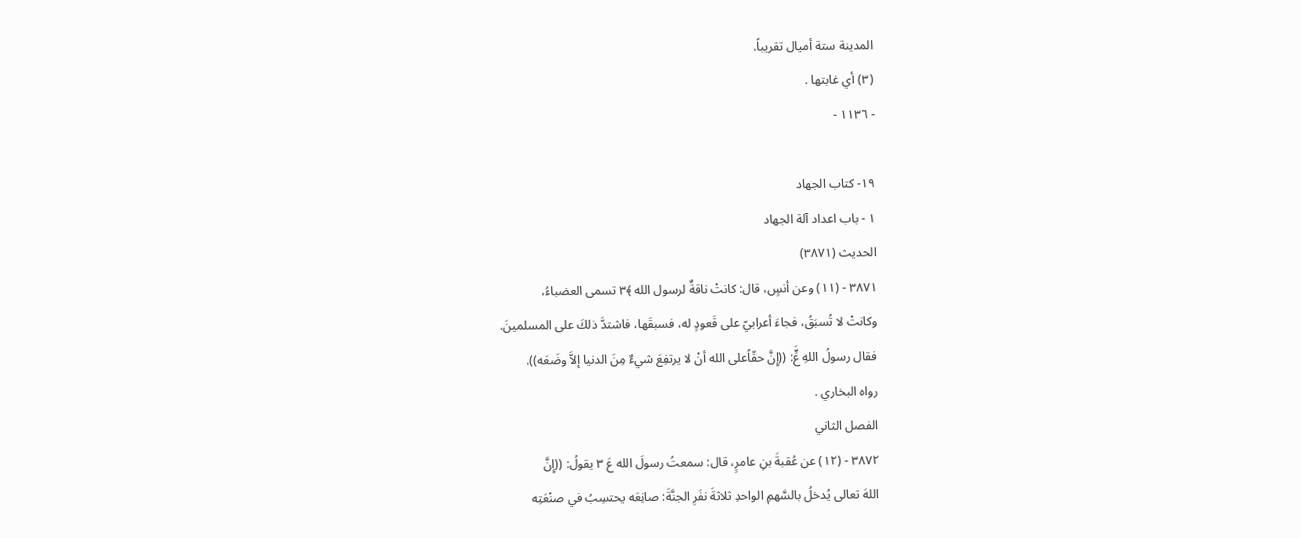المدينة ستة أميال تقريباً.
(٣) أي غابتها .
- ١١٣٦ -

١٩- كتاب الجهاد
١ - باب اعداد آلة الجهاد
الحديث (٣٨٧١)
٣٨٧١ - (١١) وعن أنسٍ، قال: كانتْ ناقةٌ لرسول الله ﴾٣ تسمى العضباءُ،
وكانتْ لا تُسبَقُ، فجاءَ أعرابيّ على قَعودٍ له، فسبقَها، فاشتدَّ ذلكَ على المسلمينَ.
فقال رسولُ اللهِ عٍَّ: ((إِنَّ حقّاًعلى الله أنْ لا يرتفِعَ شيءٌ مِنَ الدنيا إلاَّ وضَعَه)).
رواه البخاري .
الفصل الثاني
٣٨٧٢ - (١٢) عن عُقبةَ بنِ عامرٍ، قال: سمعتُ رسولَ الله عَ ٣ يقولُ: ((إِنَّ
اللهَ تعالى يُدخلُ بالسَّهمِ الواحدِ ثلاثةَ نفَرِ الجنَّةَ: صانِعَه يحتسِبُ في صنْعَتِه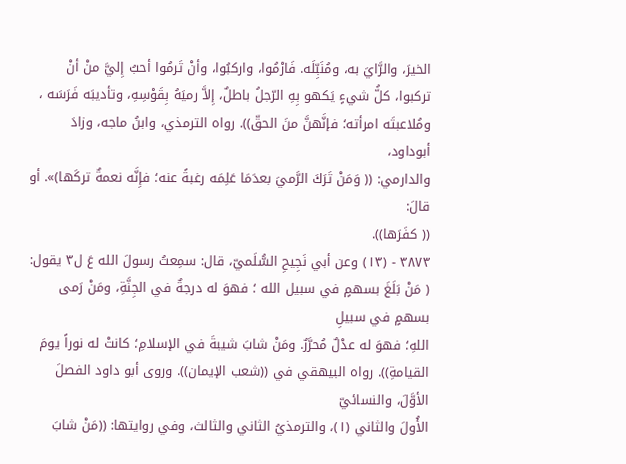الخيرَ، والرَّايَ به، ومُنَبِّلَه. فَارْمُوا، واركبُوا، وأنْ تَرمُوا أحبُ إِليَّ منْ أنْ
تركبوا، كلُّ شيءٍ يَكهو بِهِ الرّجلُ باطلٌ، إِلاَّ رميَهُ بِقَوْسِهِ، وتأديبَه فَرَسَه ،
ومُلاعبتَه امرأته؛ فإنَّهنَّ منَ الحقّ)). رواه الترمذي، وابنُ ماجه، وزادَ أبوداود،
والدارمي: (( وَمَنْ تَرَكَ الرَّميَ بعدَمَا عَلِمَه رغبةً عنه؛ فإِنَّه نعمةٌ تركَها)». أو قالَ:
(( كفَرَها)).
٣٨٧٣ - (١٣) وعن أبي نَجِيحِ السُّلَميّ، قال: سمِعتُ رسولَ الله عَ ل٣ يقول:
( مَنْ بَلَغَ بسهمٍ في سبيل الله ؛ فهوَ له درجةٌ في الجِنَّةِ، ومَنْ رَمى بسهمٍ في سبيلِ
اللهِ؛ فهوَ له عدْلٌ مُحرَّرٌ. ومَنْ شابَ شيبةَ في الإسلامِ؛ كانتْ له نوراً يومَ
القيامةِ)). رواه البيهقي في ((شعب الإيمان)). وروى أبو داود الفصلَ الأوَّلَ، والنسائيّ
الأُولَ والثاني (١)، والترمذيُ الثاني والثالث، وفي روايتها: ((مَنْ شابَ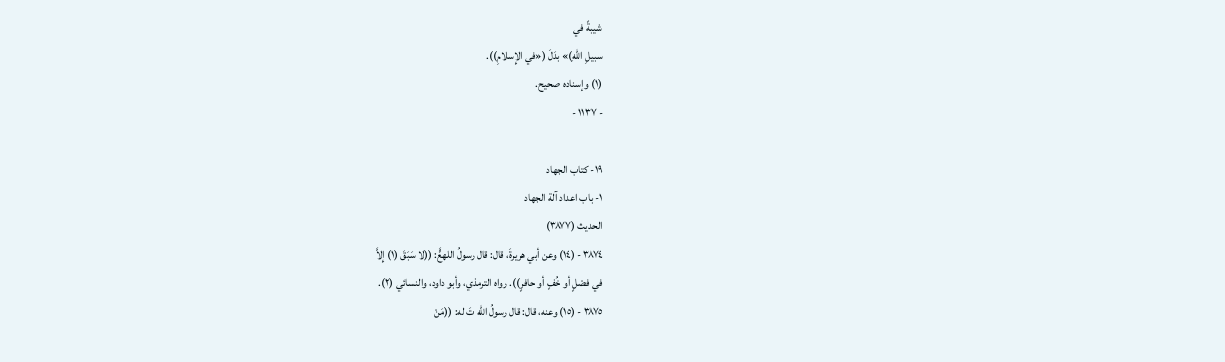شيبةً في
سبيلِ اللهِ)» بدَلَ («في الإِسلامِ)).
(١) وإسناده صحيح.
- ١١٣٧ -

١٩- كتاب الجهاد
١- باب اعداد آلة الجهاد
الحديث (٣٨٧٧)
٣٨٧٤ - (١٤) وعن أبي هريرةَ، قال: قال رسولُ اللهعٍَّ: ((لا سَبَقَ (١) إِلاَّ
في فصْلٍ أو خُفٍ أو حافرٍ)). رواه الترمذي، وأبو داود، والنسائي (٢).
٣٨٧٥ - (١٥) وعنه، قال: قال رسولُ الله تَ له: ((مَنْ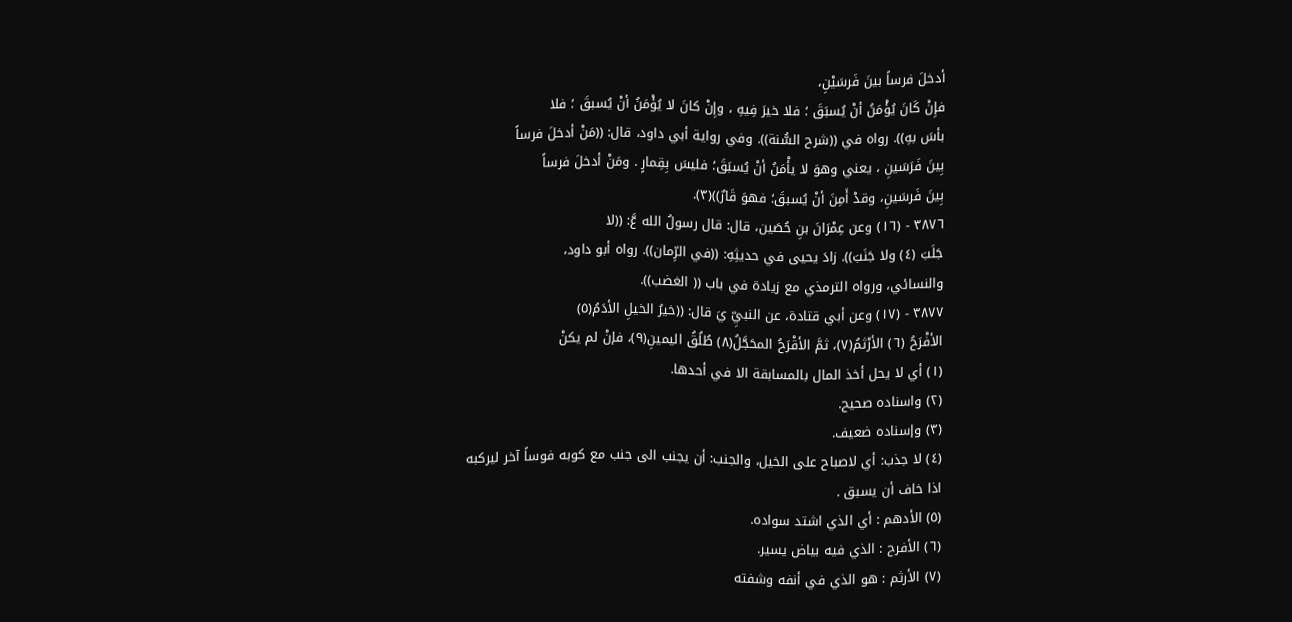أدخلَ فرساً بينَ فَرسَيْنِ،
فإِنْ كَانَ يُؤْمَنُ أنْ يُسبَقَ ؛ فلا خيرَ فِيهِ ، وإِنْ كانَ لا يُؤْمَنُ أنْ يُسبقَ ؛ فلا
بأسَ بهِ)). رواه في ((شرح السُّنة)). وفي رواية أبي داود، قال: ((مَنْ أدخلَ فرساً
بِينَ فَرَسَينِ ، يعني وهوَ لا يأْمَنُ أنْ يُسبَقَ؛ فليسَ بِقِمارٍ . ومَنْ أدخلَ فرساً
بِينَ فَرسَينِ، وقدْ أَمِنَ أنْ يُسبقَ؛ فهوَ قَارٌ))(٣).
٣٨٧٦ - (١٦) وعن عِمْرَانَ بنِ حُصَين، قال: قال رسولُ الله عَّ: ((لا
جَلَبَ (٤) ولا جَنَبَ)). زادَ يحيى في حديثِهِ: ((في الرِّمان)). رواه أبو داود،
والنسائي، ورواه الترمذي مع زيادة في باب (( الغضب)).
٣٨٧٧ - (١٧) وعن أبي قتادة، عن النبيِّ يَ قال: ((خيرُ الخيلِ الأدَمُ(٥)
الأفْرَحُ (٦) الأرْثمُ(٧)، ثمَّ الأقْرَحُ المحَجَّلُ(٨) طُلُقُ اليمينِ(٩)، فإنْ لم يكنْ
(١) أي لا يحل أخذ المال بالمسابقة الا في أحدها.
(٢) واسناده صحيح.
(٣) وإسناده ضعيف.
(٤) لا جذب: أي لاصباح على الخيل، والجنب: أن يجنب الى جنب مع كوبه فوساً آخر ليركبه
اذا خاف أن يسبق .
(٥) الأدهم : أي الذي اشتد سواده.
(٦) الأفرح : الذي فيه بياض يسير.
(٧) الأرثم : هو الذي في أنفه وشفته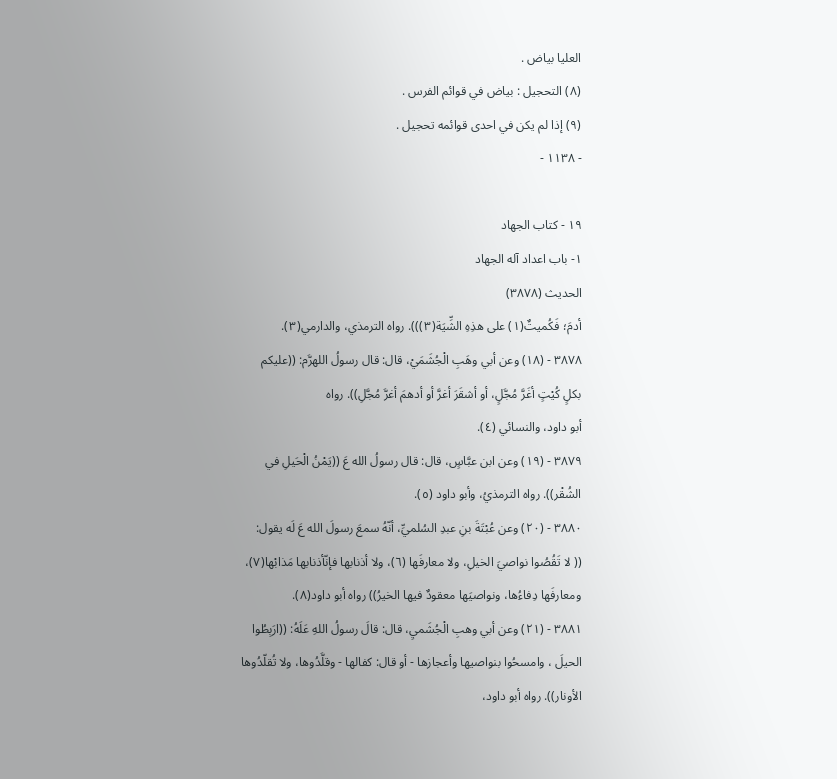العليا بياض .
(٨) التحجيل : بياض في قوائم الفرس .
(٩) إذا لم يكن في احدى قوائمه تحجيل .
- ١١٣٨ -

١٩ - كتاب الجهاد
١- باب اعداد آله الجهاد
الحديث (٣٨٧٨)
أدمَ؛ فَكُميتٌ(١) على هذِهِ الشِّيَة(٣))). رواه الترمذي، والدارمي(٣).
٣٨٧٨ - (١٨) وعن أبي وهَبِ الْجُشَمَيْ، قال: قال رسولُ اللهرَّم: ((عليكم
بكلٍ كُيْتٍ أغَرَّ مُجَّلٍ، أو أشقَرَ أغرَّ أو أدهمَ أغرَّ مُجَّلِ)). رواه
أبو داود، والنسائي (٤).
٣٨٧٩ - (١٩) وعن ابن عبَّاسٍ، قال: قال رسولُ الله عَ ((يَمْنُ الْحَيلِ في
الشُقْر)). رواه الترمذيُ، وأبو داود (٥).
٣٨٨٠ - (٢٠) وعن عُبْتَةَ بنِ عبدِ السُلميِّ، أنّهُ سمعَ رسولَ الله عَ لَه يقول:
(( لا تَقُصُوا نواصيَ الخيلِ، ولا معارفَها (٦)، ولا أذنابها فإنّأذنابها مَذابْها(٧)،
ومعارفَها دِفاءُها، ونواصيَها معقودٌ فيها الخيرُ)) رواه أبو داود(٨).
٣٨٨١ - (٢١) وعن أبي وهبِ الْجُشَميِ، قال: قالَ رسولُ اللهِ عَلَهُ: ((ارَبِطُوا
الحيلَ ، وامسحُوا بنواصيها وأعجازها - أو قال: كفالها - وقلَّدُوها، ولا تُقلّدُوها
الأونار)). رواه أبو داود،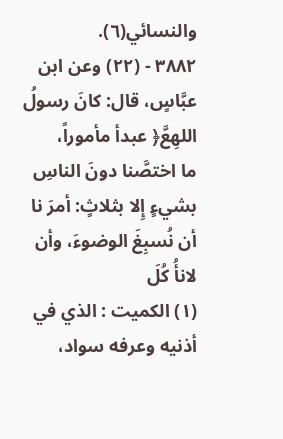والنسائي(٦).
٣٨٨٢ - (٢٢) وعن ابن عبَّاسٍ، قال: كانَ رسولُ اللهِعَّ﴿ عبدأ مأموراً،
ما اختصَّنا دونَ الناسِ بشيءٍ إِلا بثلاثٍ: أمرَ نا أن نُسبِغَ الوضوءَ، وأن لانأُ كُلَ
(١) الكميت : الذي في أذنيه وعرفه سواد،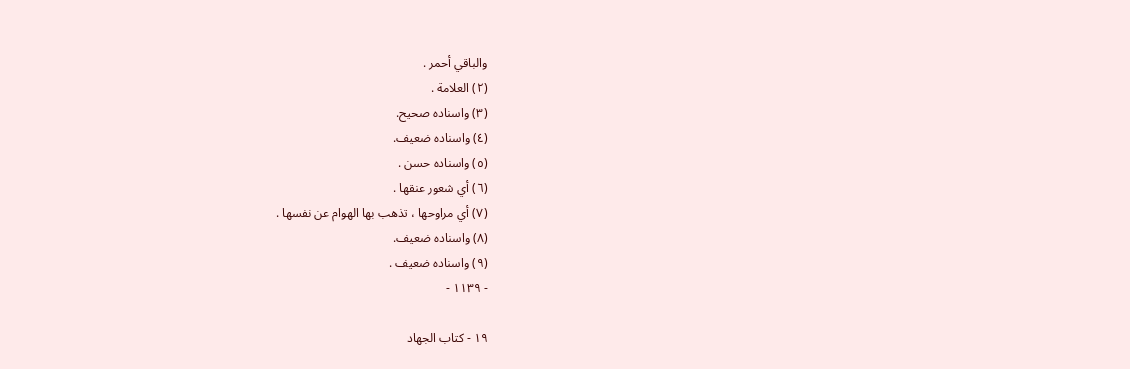والباقي أحمر .
(٢) العلامة .
(٣) واسناده صحيح.
(٤) واسناده ضعيف.
(٥) واسناده حسن .
(٦) أي شعور عنقها .
(٧) أي مراوحها ، تذهب بها الهوام عن نفسها .
(٨) واسناده ضعيف.
(٩) واسناده ضعيف .
- ١١٣٩ -

١٩ - كتاب الجهاد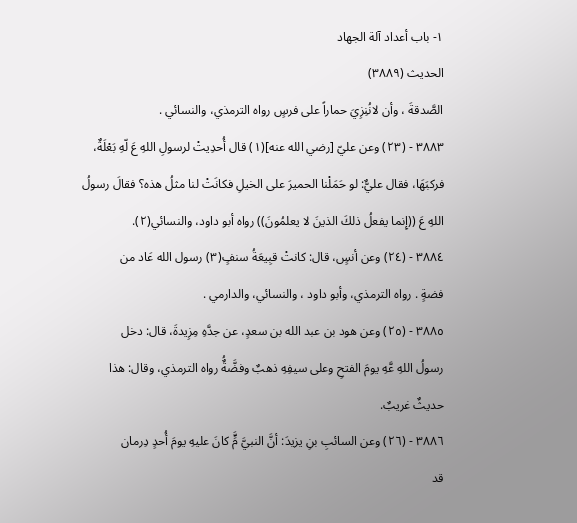١- باب أعداد آلة الجهاد
الحديث (٣٨٨٩)
الصَّدقةَ ، وأن لانُنِزِيَ حماراً على فرسٍ رواه الترمذي، والنسائي .
٣٨٨٣ - (٢٣) وعن عليّ [رضي الله عنه](١) قال أُحدِيتْ لرسولِ اللهِ عَ لّهِ بَعْلَةٌ،
فركبَهَا، فقال عليٌّ: لو حَمَلْنا الحميرَ على الخيلِ فكانَتْ لنا مثلُ هذه؟ فقالَ رسولُ
اللهِ عَ ((إِنما يفعلُ ذلكَ الذينَ لا يعلمُونَ)) رواه أبو داود، والنسائي(٢).
٣٨٨٤ - (٢٤) وعن أنسٍ، قال: كانتْ قبِيعَةُ سنفٍ(٣) رسول الله عَاد من
فضةٍ . رواه الترمذي، وأبو داود ، والنسائي، والدارمي .
٣٨٨٥ - (٢٥) وعن هود بن عبد الله بن سعدٍ، عن جدَّهِ مِزِيدةَ، قال: دخل
رسولُ اللهِ عَّهِ يومَ الفتحِ وعلى سيفِهِ ذهبٌ وفضَّةٌُ رواه الترمذي، وقال: هذا
حديثٌ غريبٌ.
٣٨٨٦ - (٢٦) وعن السائبِ بنِ يزيدَ: أنَّ النبيَّ مٍَّ كانَ عليهِ يومَ أُحدٍ دِرمان
قد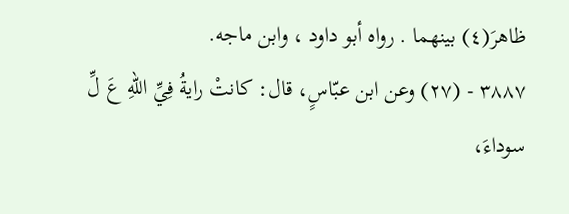ظاهرَ(٤) بينهما . رواه أبو داود ، وابن ماجه.
٣٨٨٧ - (٢٧) وعن ابن عبّاسٍ، قال: كانتْ رايةُ فِيِّ اللّهِ عَ لِّ سوداءَ،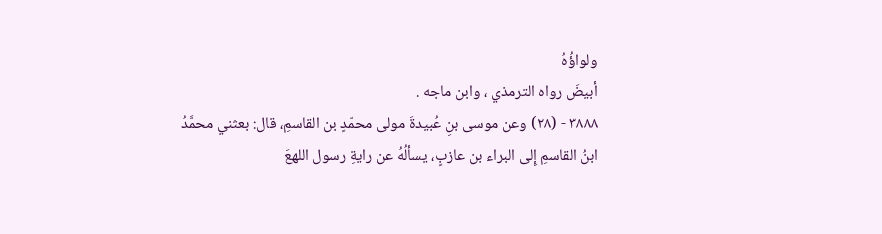ولواؤُهُ
أبيضَ رواه الترمذي ، وابن ماجه .
٣٨٨٨ - (٢٨) وعن موسى بنِ عُبيدةَ مولى محمّدٍ بن القاسمِ، قال: بعثني محمَّدُ
ابنُ القاسمِ إِلى البراء بن عازبٍ، يسألُهُ عن رايةِ رسول اللهعَ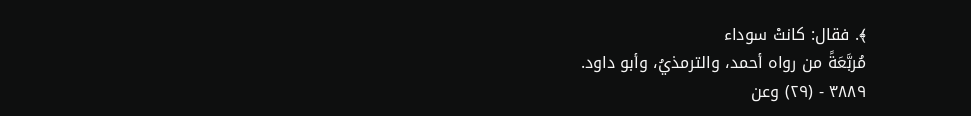﴾. فقال: كانتْ سوداء
مُربَّعَةً من رواه أحمد، والترمذيُ، وأبو داود.
٣٨٨٩ - (٢٩) وعن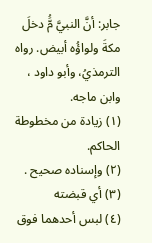جابر: أنَّ النبيَّ مَُّ دخلَ مكةَ ولواؤُه أبيض. رواه
الترمذيُ، وأبو داود ، وابن ماجه.
(١) زيادة من مخطوطة الحاكم.
(٢) وإسناده صحيح .
(٣) أي قبضته
(٤) لبس أحدهما فوق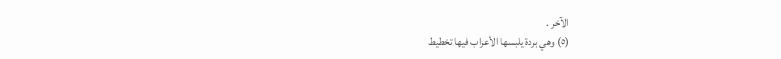الآخر .
(٥) وهي بردة يلبسها الأعراب فيها تخطيط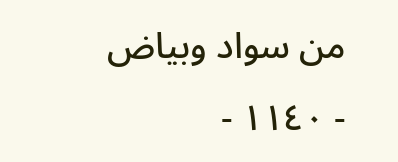من سواد وبياض
- ١١٤٠ -